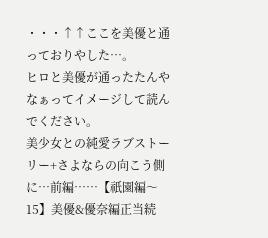・・・↑↑ここを美優と通っておりやした…。
ヒロと美優が通ったたんやなぁってイメージして読んでください。
美少女との純愛ラブストーリー+さよならの向こう側に…前編……【祇園編〜15】美優&優奈編正当続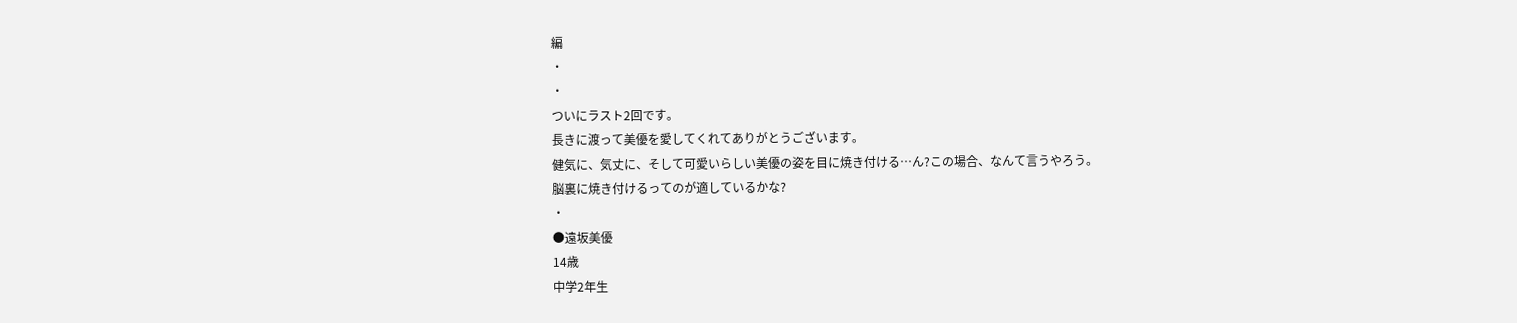編
・
・
ついにラスト2回です。
長きに渡って美優を愛してくれてありがとうございます。
健気に、気丈に、そして可愛いらしい美優の姿を目に焼き付ける…ん?この場合、なんて言うやろう。
脳裏に焼き付けるってのが適しているかな?
・
●遠坂美優
14歳
中学2年生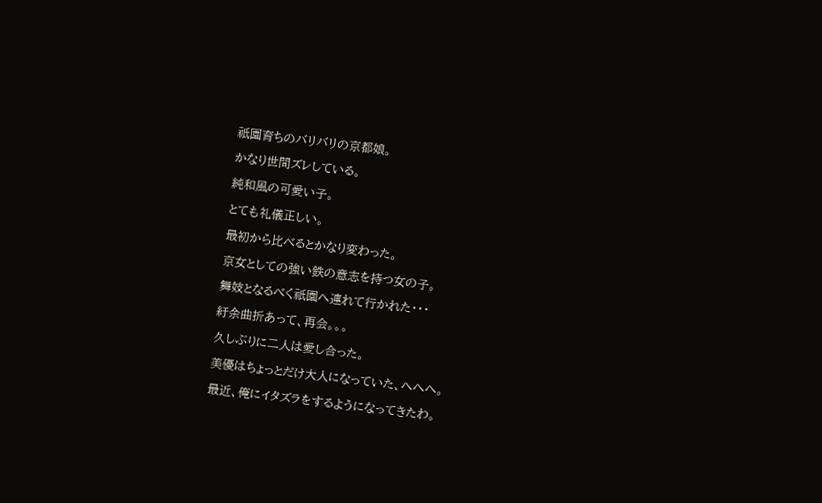祇園育ちのバリバリの京都娘。
かなり世間ズレしている。
純和風の可愛い子。
とても礼儀正しい。
最初から比べるとかなり変わった。
京女としての強い鉄の意志を持つ女の子。
舞妓となるべく祇園へ連れて行かれた・・・
紆余曲折あって、再会。。。
久しぶりに二人は愛し合った。
美優はちょっとだけ大人になっていた、へへへ。
最近、俺にイタズラをするようになってきたわ。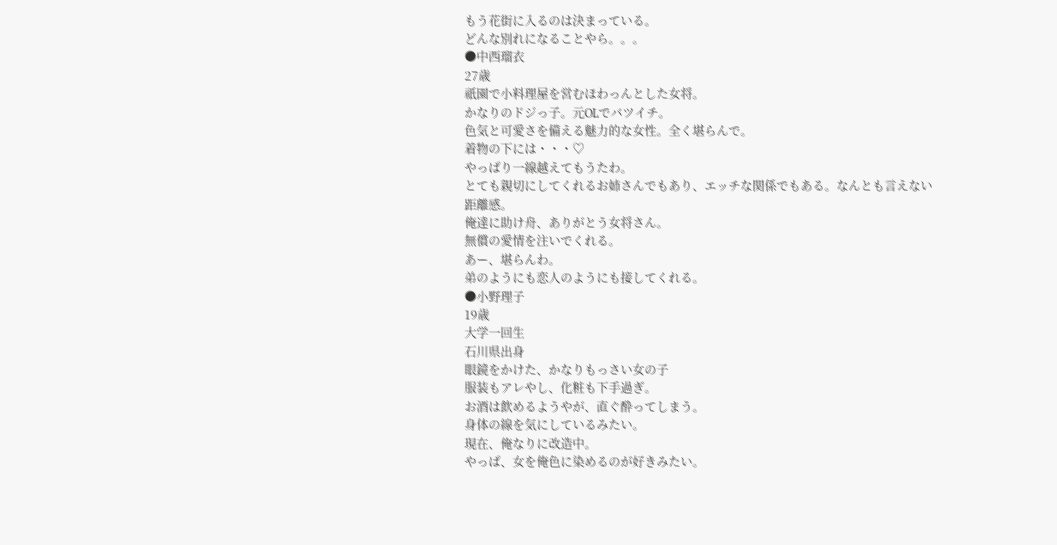もう花街に入るのは決まっている。
どんな別れになることやら。。。
●中西瑠衣
27歳
祇園で小料理屋を営むほわっんとした女将。
かなりのドジっ子。元OLでバツイチ。
色気と可愛さを備える魅力的な女性。全く堪らんで。
着物の下には・・・♡
やっぱり一線越えてもうたわ。
とても親切にしてくれるお姉さんでもあり、エッチな関係でもある。なんとも言えない距離感。
俺達に助け舟、ありがとう女将さん。
無償の愛情を注いでくれる。
あー、堪らんわ。
弟のようにも恋人のようにも接してくれる。
●小野理子
19歳
大学一回生
石川県出身
眼鏡をかけた、かなりもっさい女の子
服装もアレやし、化粧も下手過ぎ。
お酒は飲めるようやが、直ぐ酔ってしまう。
身体の線を気にしているみたい。
現在、俺なりに改造中。
やっぱ、女を俺色に染めるのが好きみたい。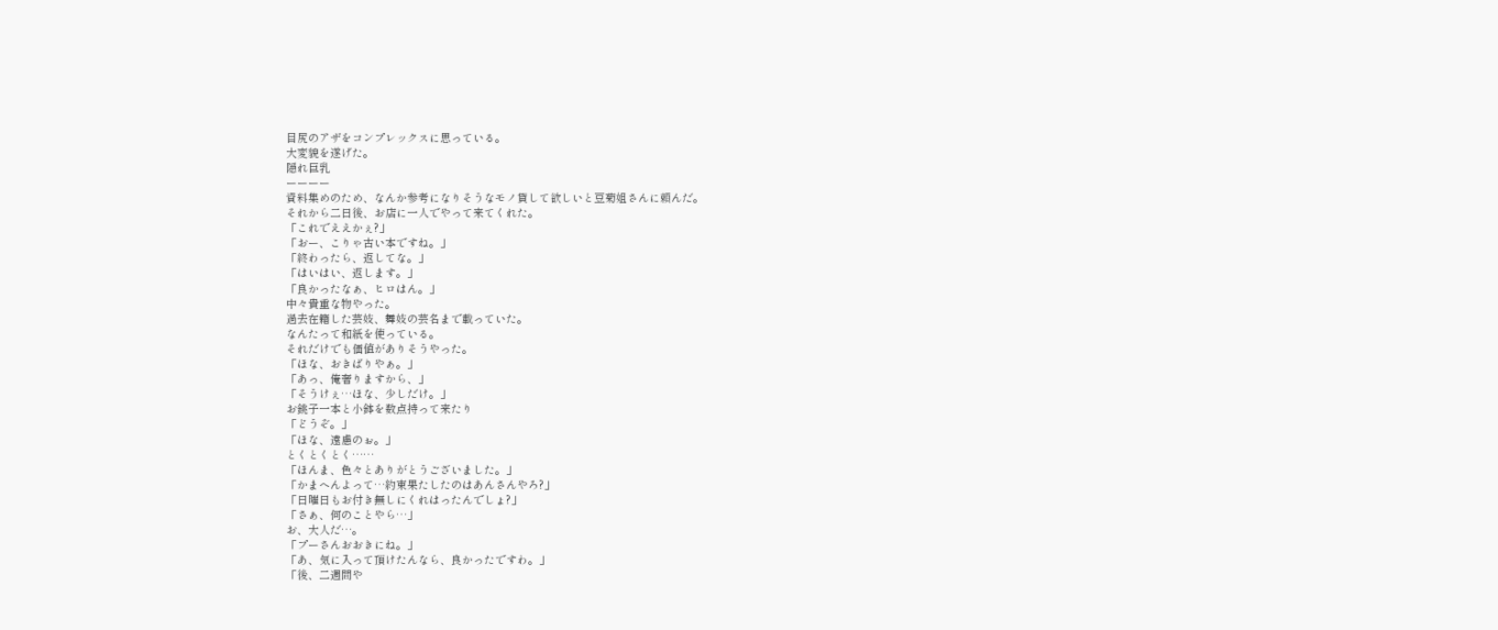目尻のアザをコンプレックスに思っている。
大変貌を遂げた。
隠れ巨乳
ーーーー
資料集めのため、なんか参考になりそうなモノ貸して欲しいと豆菊姐さんに頼んだ。
それから二日後、お店に一人でやって来てくれた。
「これでええかぇ?」
「おー、こりゃ古い本ですね。」
「終わったら、返してな。」
「はいはい、返します。」
「良かったなぁ、ヒロはん。」
中々貴重な物やった。
過去在籍した芸妓、舞妓の芸名まで載っていた。
なんたって和紙を使っている。
それだけでも価値がありそうやった。
「ほな、おきばりやぁ。」
「あっ、俺奢りますから、」
「そうけぇ…ほな、少しだけ。」
お銚子一本と小鉢を数点持って来たり
「どうぞ。」
「ほな、遠慮のぉ。」
とくとくとく……
「ほんま、色々とありがとうございました。」
「かまへんよって…約束果たしたのはあんさんやろ?」
「日曜日もお付き無しにくれはったんでしょ?」
「さぁ、何のことやら…」
お、大人だ…。
「プーさんおおきにね。」
「あ、気に入って頂けたんなら、良かったですわ。」
「後、二週間や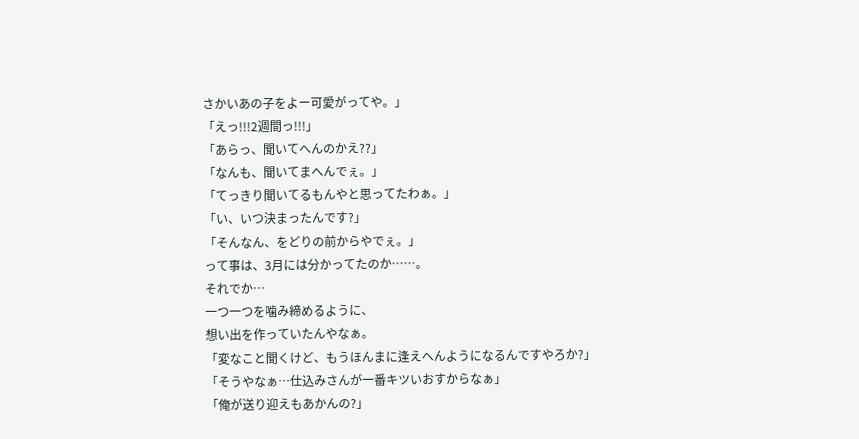さかいあの子をよー可愛がってや。」
「えっ!!!2週間っ!!!」
「あらっ、聞いてへんのかえ??」
「なんも、聞いてまへんでぇ。」
「てっきり聞いてるもんやと思ってたわぁ。」
「い、いつ決まったんです?」
「そんなん、をどりの前からやでぇ。」
って事は、3月には分かってたのか……。
それでか…
一つ一つを噛み締めるように、
想い出を作っていたんやなぁ。
「変なこと聞くけど、もうほんまに逢えへんようになるんですやろか?」
「そうやなぁ…仕込みさんが一番キツいおすからなぁ」
「俺が送り迎えもあかんの?」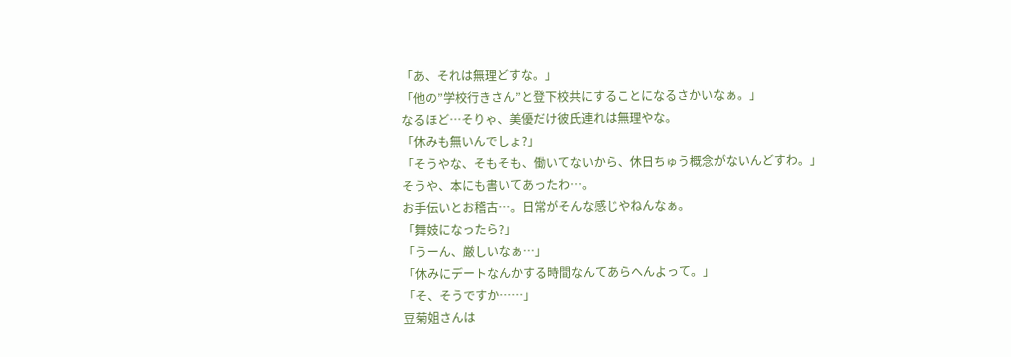「あ、それは無理どすな。」
「他の”学校行きさん”と登下校共にすることになるさかいなぁ。」
なるほど…そりゃ、美優だけ彼氏連れは無理やな。
「休みも無いんでしょ?」
「そうやな、そもそも、働いてないから、休日ちゅう概念がないんどすわ。」
そうや、本にも書いてあったわ…。
お手伝いとお稽古…。日常がそんな感じやねんなぁ。
「舞妓になったら?」
「うーん、厳しいなぁ…」
「休みにデートなんかする時間なんてあらへんよって。」
「そ、そうですか……」
豆菊姐さんは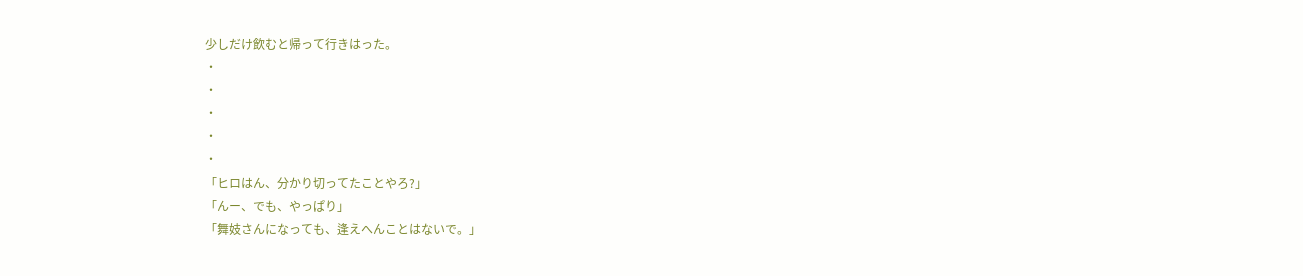少しだけ飲むと帰って行きはった。
・
・
・
・
・
「ヒロはん、分かり切ってたことやろ?」
「んー、でも、やっぱり」
「舞妓さんになっても、逢えへんことはないで。」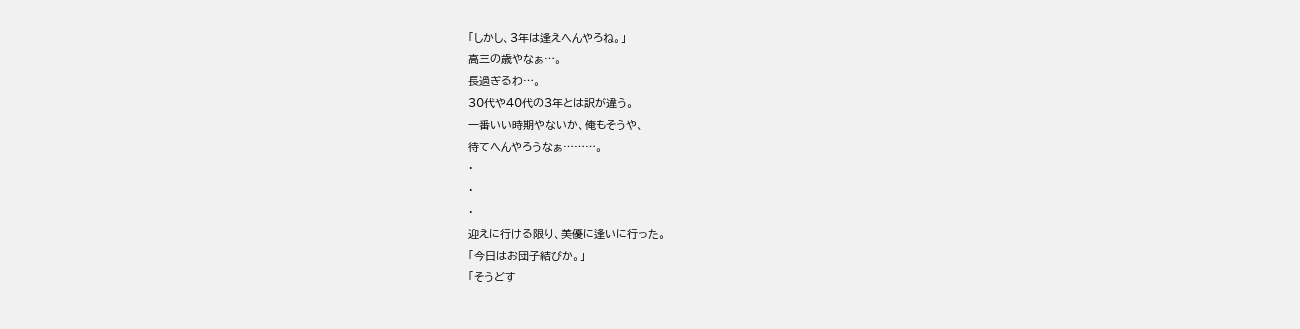「しかし、3年は逢えへんやろね。」
高三の歳やなぁ…。
長過ぎるわ…。
30代や40代の3年とは訳が違う。
一番いい時期やないか、俺もそうや、
待てへんやろうなぁ………。
・
・
・
迎えに行ける限り、美優に逢いに行った。
「今日はお団子結びか。」
「そうどす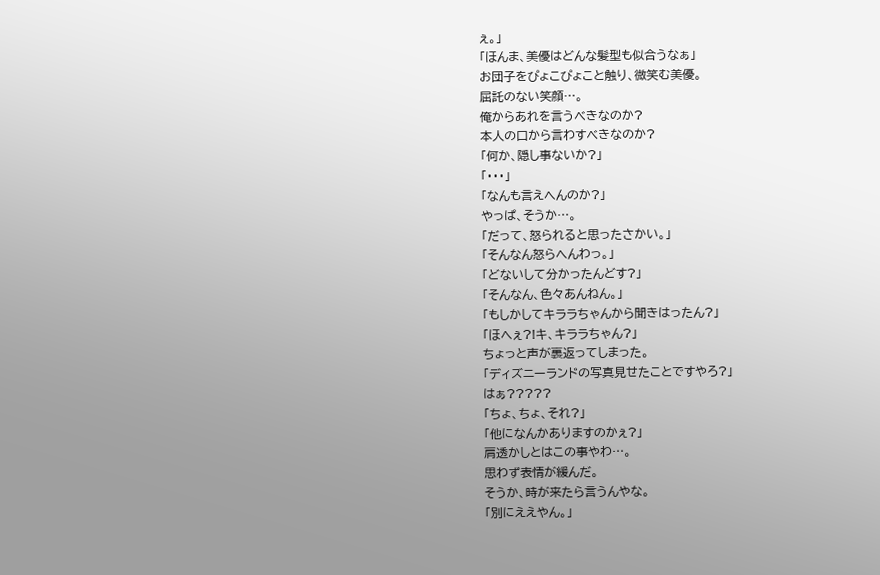ぇ。」
「ほんま、美優はどんな髪型も似合うなぁ」
お団子をぴょこぴょこと触り、微笑む美優。
屈託のない笑顔…。
俺からあれを言うべきなのか?
本人の口から言わすべきなのか?
「何か、隠し事ないか?」
「・・・」
「なんも言えへんのか?」
やっぱ、そうか…。
「だって、怒られると思ったさかい。」
「そんなん怒らへんわっ。」
「どないして分かったんどす?」
「そんなん、色々あんねん。」
「もしかしてキララちゃんから聞きはったん?」
「ほへぇ?!キ、キララちゃん?」
ちょっと声が裏返ってしまった。
「ディズニーランドの写真見せたことですやろ?」
はぁ?????
「ちょ、ちょ、それ?」
「他になんかありますのかぇ?」
肩透かしとはこの事やわ…。
思わず表情が緩んだ。
そうか、時が来たら言うんやな。
「別にええやん。」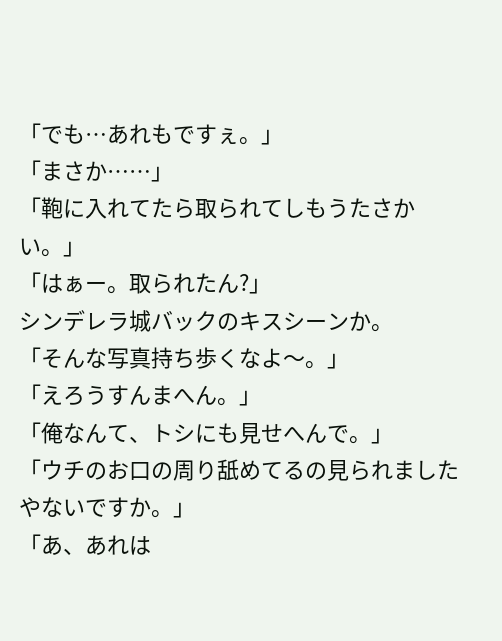「でも…あれもですぇ。」
「まさか……」
「鞄に入れてたら取られてしもうたさかい。」
「はぁー。取られたん?」
シンデレラ城バックのキスシーンか。
「そんな写真持ち歩くなよ〜。」
「えろうすんまへん。」
「俺なんて、トシにも見せへんで。」
「ウチのお口の周り舐めてるの見られましたやないですか。」
「あ、あれは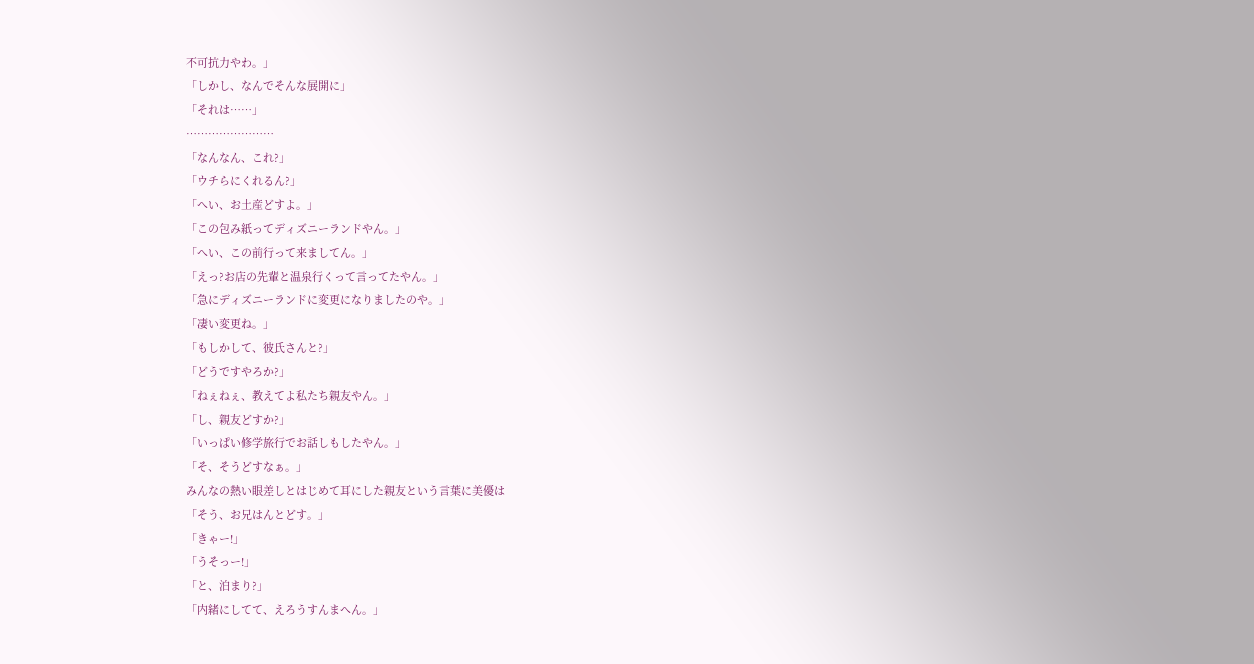不可抗力やわ。」
「しかし、なんでそんな展開に」
「それは……」
……………………
「なんなん、これ?」
「ウチらにくれるん?」
「へい、お土産どすよ。」
「この包み紙ってディズニーランドやん。」
「へい、この前行って来ましてん。」
「えっ?お店の先輩と温泉行くって言ってたやん。」
「急にディズニーランドに変更になりましたのや。」
「凄い変更ね。」
「もしかして、彼氏さんと?」
「どうですやろか?」
「ねぇねぇ、教えてよ私たち親友やん。」
「し、親友どすか?」
「いっぱい修学旅行でお話しもしたやん。」
「そ、そうどすなぁ。」
みんなの熱い眼差しとはじめて耳にした親友という言葉に美優は
「そう、お兄はんとどす。」
「きゃー!」
「うそっー!」
「と、泊まり?」
「内緒にしてて、えろうすんまへん。」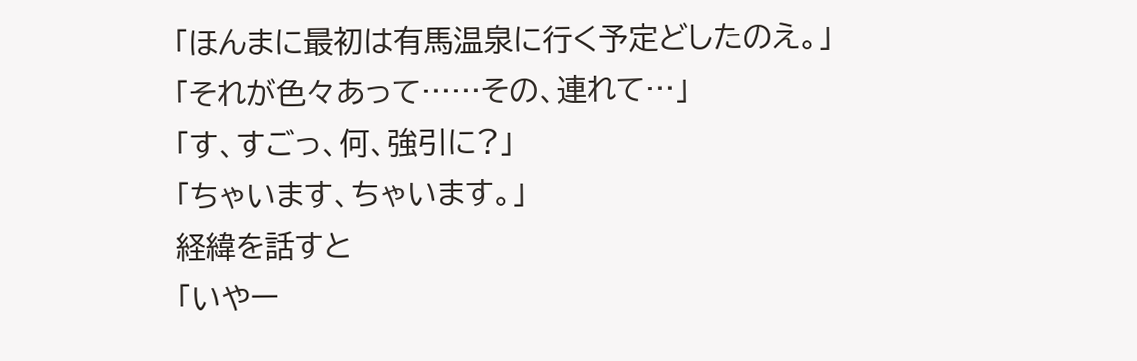「ほんまに最初は有馬温泉に行く予定どしたのえ。」
「それが色々あって……その、連れて…」
「す、すごっ、何、強引に?」
「ちゃいます、ちゃいます。」
経緯を話すと
「いやー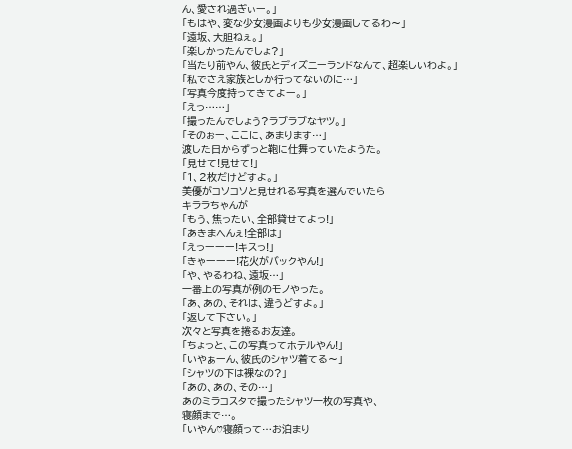ん、愛され過ぎぃー。」
「もはや、変な少女漫画よりも少女漫画してるわ〜」
「遠坂、大胆ねぇ。」
「楽しかったんでしょ?」
「当たり前やん、彼氏とディズニーランドなんて、超楽しいわよ。」
「私でさえ家族としか行ってないのに…」
「写真今度持ってきてよー。」
「えっ……」
「撮ったんでしょう?ラブラブなヤツ。」
「そのぉー、ここに、あまります…」
渡した日からずっと鞄に仕舞っていたようた。
「見せて!見せて!」
「1、2枚だけどすよ。」
美優がコソコソと見せれる写真を選んでいたら
キララちゃんが
「もう、焦ったい、全部貸せてよっ!」
「あきまへんぇ!全部は」
「えっーーー!キスっ!」
「きゃーーー!花火がバックやん!」
「や、やるわね、遠坂…」
一番上の写真が例のモノやった。
「あ、あの、それは、違うどすよ。」
「返して下さい。」
次々と写真を捲るお友達。
「ちょっと、この写真ってホテルやん!」
「いやぁーん、彼氏のシャツ着てる〜」
「シャツの下は裸なの?」
「あの、あの、その…」
あのミラコスタで撮ったシャツ一枚の写真や、
寝顔まで…。
「いやん♡寝顔って…お泊まり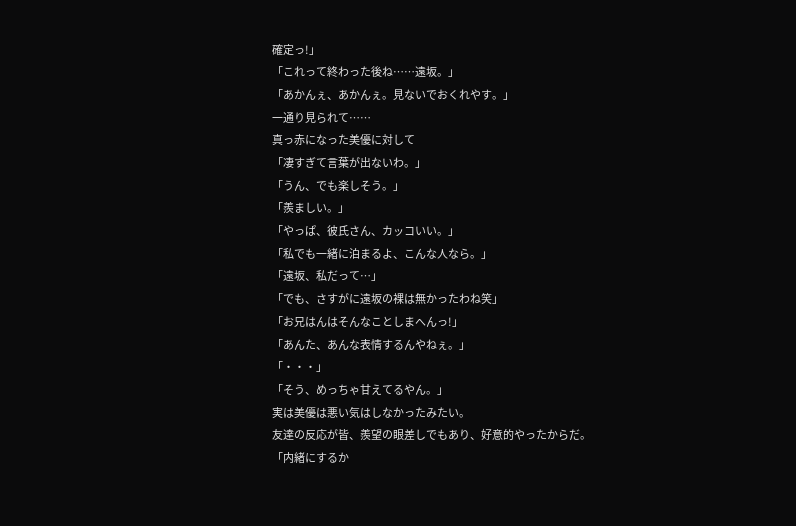確定っ!」
「これって終わった後ね……遠坂。」
「あかんぇ、あかんぇ。見ないでおくれやす。」
一通り見られて……
真っ赤になった美優に対して
「凄すぎて言葉が出ないわ。」
「うん、でも楽しそう。」
「羨ましい。」
「やっぱ、彼氏さん、カッコいい。」
「私でも一緒に泊まるよ、こんな人なら。」
「遠坂、私だって…」
「でも、さすがに遠坂の裸は無かったわね笑」
「お兄はんはそんなことしまへんっ!」
「あんた、あんな表情するんやねぇ。」
「・・・」
「そう、めっちゃ甘えてるやん。」
実は美優は悪い気はしなかったみたい。
友達の反応が皆、羨望の眼差しでもあり、好意的やったからだ。
「内緒にするか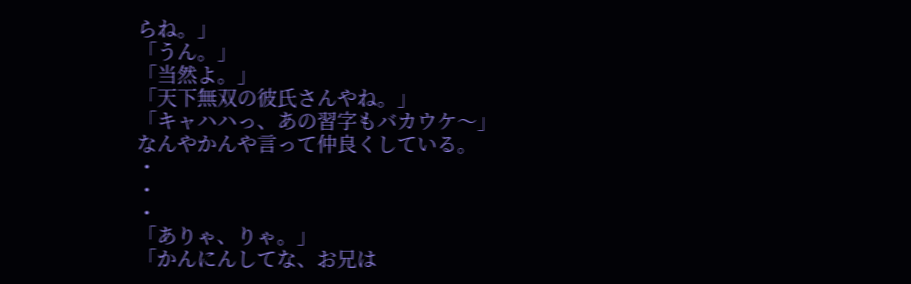らね。」
「うん。」
「当然よ。」
「天下無双の彼氏さんやね。」
「キャハハっ、あの習字もバカウケ〜」
なんやかんや言って仲良くしている。
・
・
・
「ありゃ、りゃ。」
「かんにんしてな、お兄は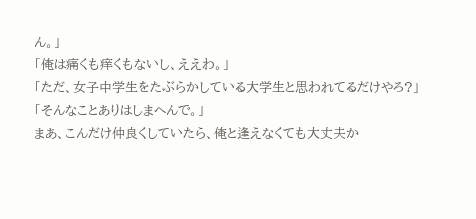ん。」
「俺は痛くも痒くもないし、ええわ。」
「ただ、女子中学生をたぶらかしている大学生と思われてるだけやろ?」
「そんなことありはしまへんで。」
まあ、こんだけ仲良くしていたら、俺と逢えなくても大丈夫か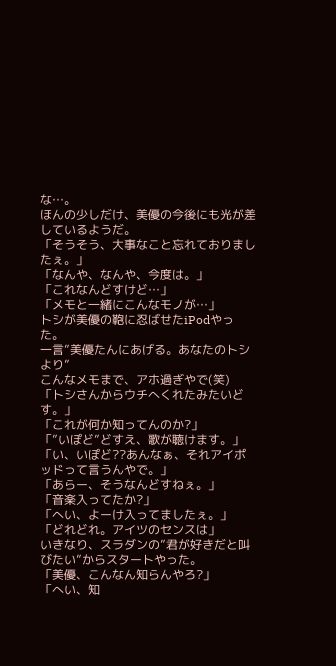な…。
ほんの少しだけ、美優の今後にも光が差しているようだ。
「そうそう、大事なこと忘れておりましたぇ。」
「なんや、なんや、今度は。」
「これなんどすけど…」
「メモと一緒にこんなモノが…」
トシが美優の鞄に忍ばせたiPodやった。
一言”美優たんにあげる。あなたのトシより”
こんなメモまで、アホ過ぎやで(笑)
「トシさんからウチへくれたみたいどす。」
「これが何か知ってんのか?」
「”いぽど”どすえ、歌が聴けます。」
「い、いぽど??あんなぁ、それアイポッドって言うんやで。」
「あらー、そうなんどすねぇ。」
「音楽入ってたか?」
「へい、よーけ入ってましたぇ。」
「どれどれ。アイツのセンスは」
いきなり、スラダンの”君が好きだと叫びたい”からスタートやった。
「美優、こんなん知らんやろ?」
「へい、知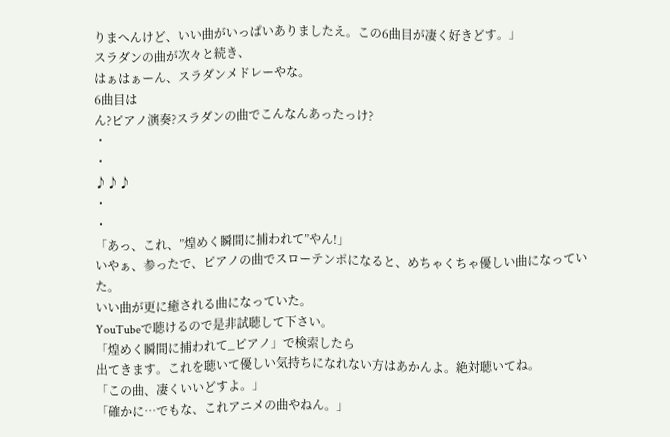りまへんけど、いい曲がいっぱいありましたえ。この6曲目が凄く好きどす。」
スラダンの曲が次々と続き、
はぁはぁーん、スラダンメドレーやな。
6曲目は
ん?ピアノ演奏?スラダンの曲でこんなんあったっけ?
・
・
♪♪♪
・
・
「あっ、これ、”煌めく瞬間に捕われて”やん!」
いやぁ、参ったで、ピアノの曲でスローテンポになると、めちゃくちゃ優しい曲になっていた。
いい曲が更に癒される曲になっていた。
YouTubeで聴けるので是非試聴して下さい。
「煌めく瞬間に捕われて_ピアノ」で検索したら
出てきます。これを聴いて優しい気持ちになれない方はあかんよ。絶対聴いてね。
「この曲、凄くいいどすよ。」
「確かに…でもな、これアニメの曲やねん。」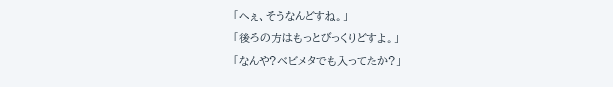「へぇ、そうなんどすね。」
「後ろの方はもっとびっくりどすよ。」
「なんや?ベビメタでも入ってたか?」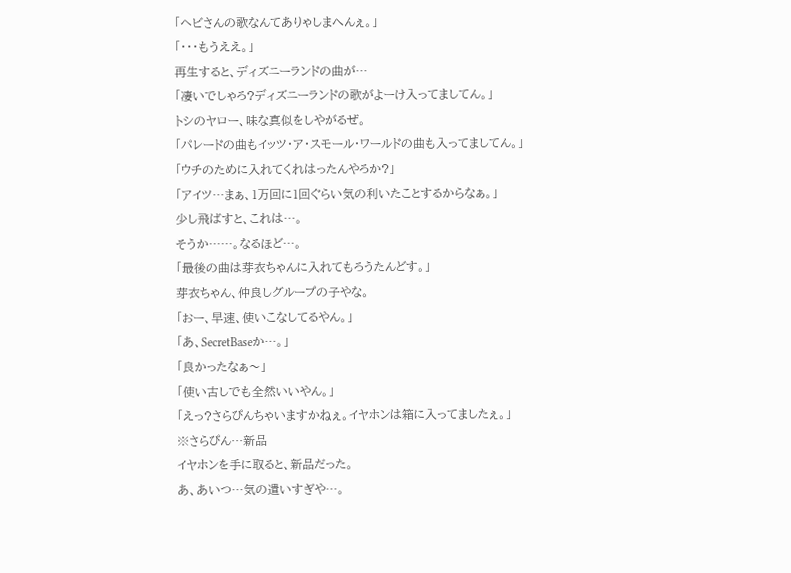「ヘビさんの歌なんてありゃしまへんぇ。」
「・・・もうええ。」
再生すると、ディズニーランドの曲が…
「凄いでしゃろ?ディズニーランドの歌がよーけ入ってましてん。」
トシのヤロー、味な真似をしやがるぜ。
「パレードの曲もイッツ・ア・スモール・ワールドの曲も入ってましてん。」
「ウチのために入れてくれはったんやろか?」
「アイツ…まぁ、1万回に1回ぐらい気の利いたことするからなぁ。」
少し飛ばすと、これは…。
そうか……。なるほど…。
「最後の曲は芽衣ちゃんに入れてもろうたんどす。」
芽衣ちゃん、仲良しグループの子やな。
「おー、早速、使いこなしてるやん。」
「あ、SecretBaseか…。」
「良かったなぁ〜」
「使い古しでも全然いいやん。」
「えっ?さらぴんちゃいますかねぇ。イヤホンは箱に入ってましたぇ。」
※さらぴん…新品
イヤホンを手に取ると、新品だった。
あ、あいつ…気の遣いすぎや…。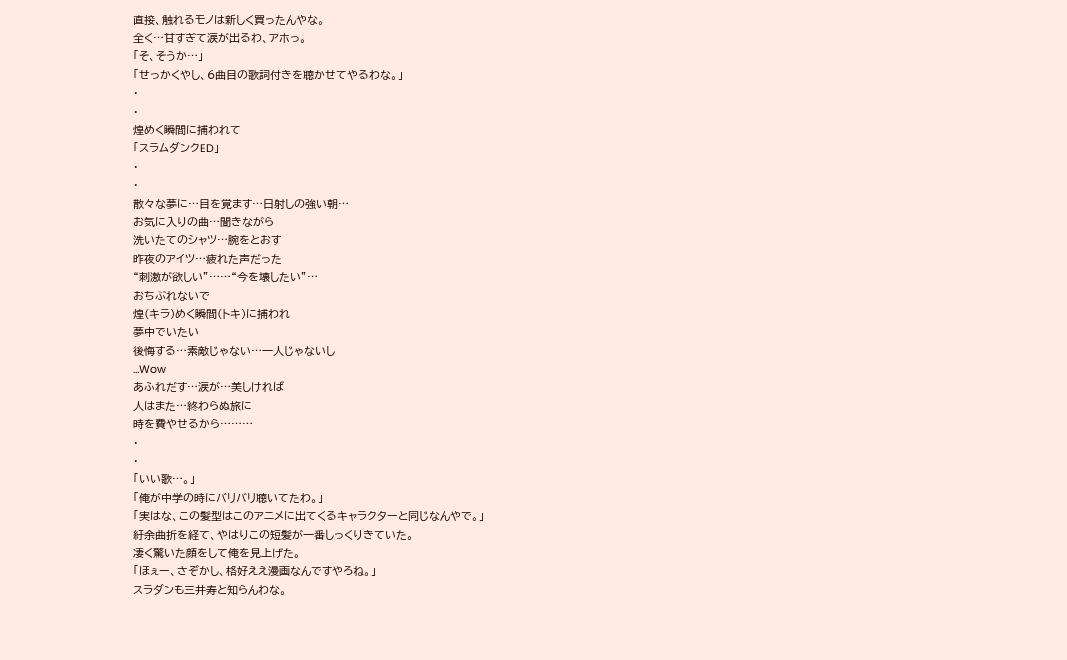直接、触れるモノは新しく買ったんやな。
全く…甘すぎて涙が出るわ、アホっ。
「そ、そうか…」
「せっかくやし、6曲目の歌詞付きを聴かせてやるわな。」
・
・
煌めく瞬間に捕われて
「スラムダンクED」
・
・
散々な夢に…目を覚ます…日射しの強い朝…
お気に入りの曲…聞きながら
洗いたてのシャツ…腕をとおす
昨夜のアイツ…疲れた声だった
“刺激が欲しい”……“今を壊したい”…
おちぶれないで
煌(キラ)めく瞬間(トキ)に捕われ
夢中でいたい
後悔する…素敵じゃない…一人じゃないし
…Wow
あふれだす…涙が…美しければ
人はまた…終わらぬ旅に
時を費やせるから………
・
・
「いい歌…。」
「俺が中学の時にバリバリ聴いてたわ。」
「実はな、この髪型はこのアニメに出てくるキャラクターと同じなんやで。」
紆余曲折を経て、やはりこの短髪が一番しっくりきていた。
凄く驚いた顔をして俺を見上げた。
「ほぇー、さぞかし、格好ええ漫画なんですやろね。」
スラダンも三井寿と知らんわな。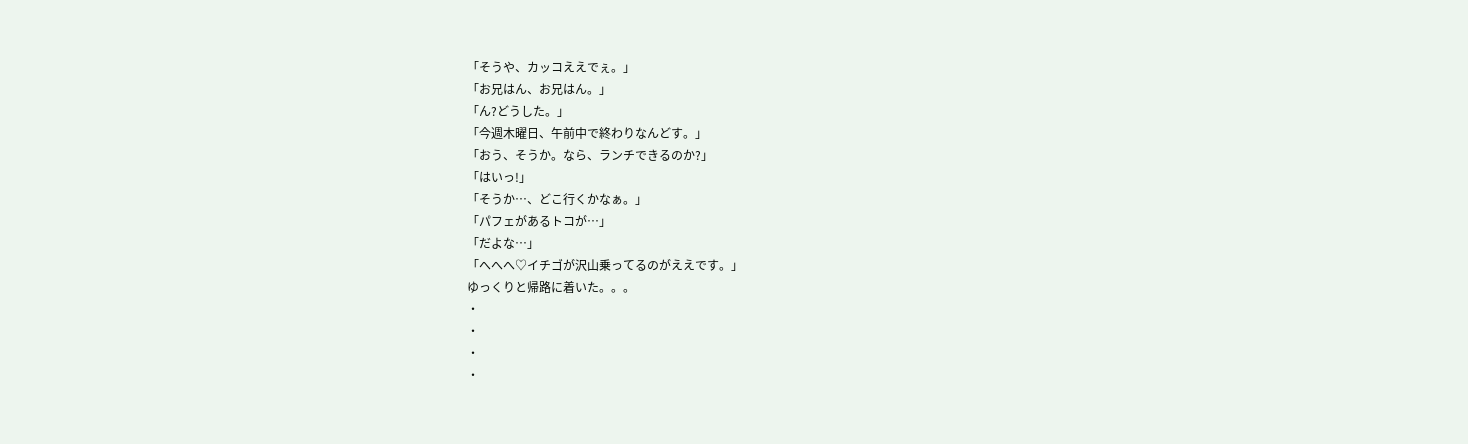「そうや、カッコええでぇ。」
「お兄はん、お兄はん。」
「ん?どうした。」
「今週木曜日、午前中で終わりなんどす。」
「おう、そうか。なら、ランチできるのか?」
「はいっ!」
「そうか…、どこ行くかなぁ。」
「パフェがあるトコが…」
「だよな…」
「へへへ♡イチゴが沢山乗ってるのがええです。」
ゆっくりと帰路に着いた。。。
・
・
・
・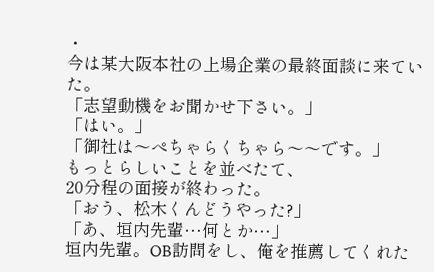・
今は某大阪本社の上場企業の最終面談に来ていた。
「志望動機をお聞かせ下さい。」
「はい。」
「御社は〜ぺちゃらくちゃら〜〜です。」
もっとらしいことを並べたて、
20分程の面接が終わった。
「おう、松木くんどうやった?」
「あ、垣内先輩…何とか…」
垣内先輩。OB訪問をし、俺を推薦してくれた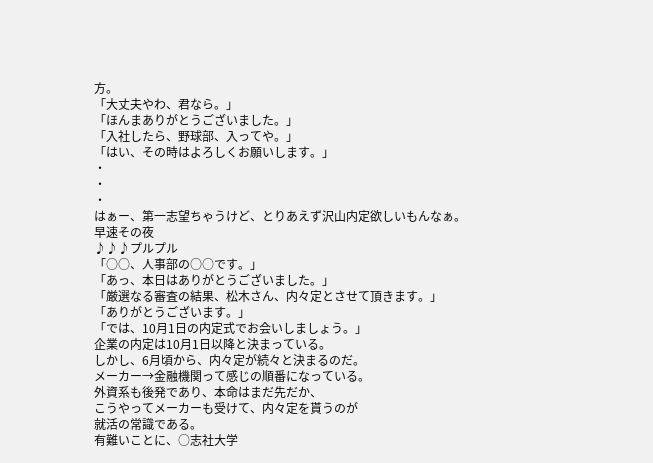方。
「大丈夫やわ、君なら。」
「ほんまありがとうございました。」
「入社したら、野球部、入ってや。」
「はい、その時はよろしくお願いします。」
・
・
・
はぁー、第一志望ちゃうけど、とりあえず沢山内定欲しいもんなぁ。
早速その夜
♪♪♪プルプル
「○○、人事部の○○です。」
「あっ、本日はありがとうございました。」
「厳選なる審査の結果、松木さん、内々定とさせて頂きます。」
「ありがとうございます。」
「では、10月1日の内定式でお会いしましょう。」
企業の内定は10月1日以降と決まっている。
しかし、6月頃から、内々定が続々と決まるのだ。
メーカー→金融機関って感じの順番になっている。
外資系も後発であり、本命はまだ先だか、
こうやってメーカーも受けて、内々定を貰うのが
就活の常識である。
有難いことに、○志社大学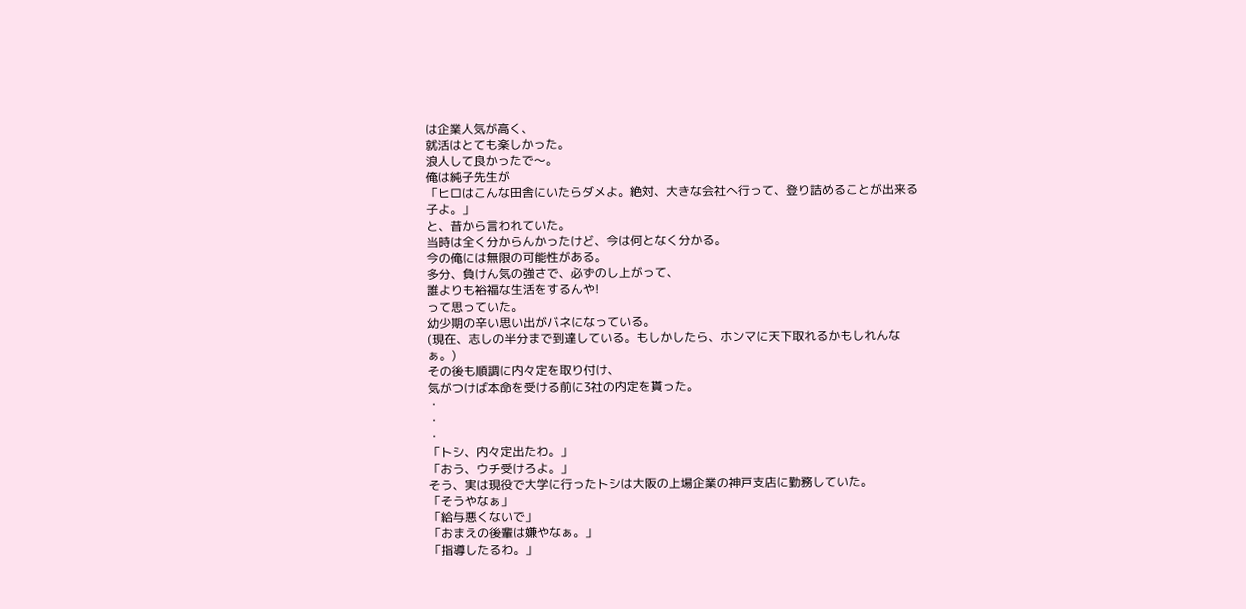は企業人気が高く、
就活はとても楽しかった。
浪人して良かったで〜。
俺は純子先生が
「ヒロはこんな田舎にいたらダメよ。絶対、大きな会社へ行って、登り詰めることが出来る子よ。」
と、昔から言われていた。
当時は全く分からんかったけど、今は何となく分かる。
今の俺には無限の可能性がある。
多分、負けん気の強さで、必ずのし上がって、
誰よりも裕福な生活をするんや!
って思っていた。
幼少期の辛い思い出がバネになっている。
(現在、志しの半分まで到達している。もしかしたら、ホンマに天下取れるかもしれんなぁ。)
その後も順調に内々定を取り付け、
気がつけば本命を受ける前に3社の内定を貰った。
・
・
・
「トシ、内々定出たわ。」
「おう、ウチ受けろよ。」
そう、実は現役で大学に行ったトシは大阪の上場企業の神戸支店に勤務していた。
「そうやなぁ」
「給与悪くないで」
「おまえの後輩は嫌やなぁ。」
「指導したるわ。」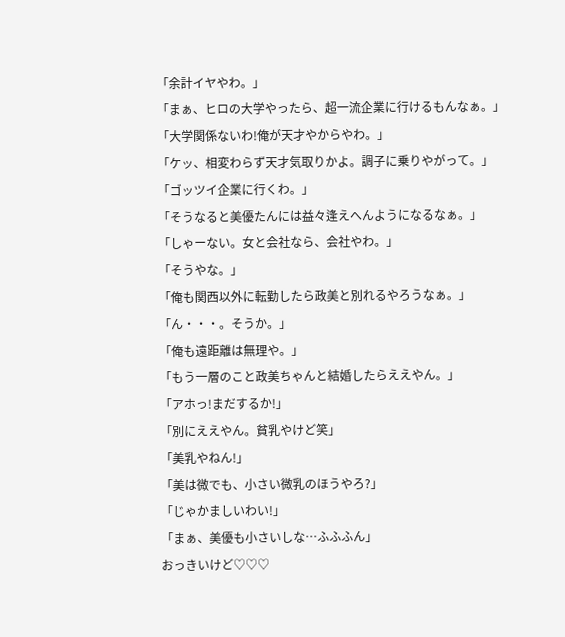「余計イヤやわ。」
「まぁ、ヒロの大学やったら、超一流企業に行けるもんなぁ。」
「大学関係ないわ!俺が天才やからやわ。」
「ケッ、相変わらず天才気取りかよ。調子に乗りやがって。」
「ゴッツイ企業に行くわ。」
「そうなると美優たんには益々逢えへんようになるなぁ。」
「しゃーない。女と会社なら、会社やわ。」
「そうやな。」
「俺も関西以外に転勤したら政美と別れるやろうなぁ。」
「ん・・・。そうか。」
「俺も遠距離は無理や。」
「もう一層のこと政美ちゃんと結婚したらええやん。」
「アホっ!まだするか!」
「別にええやん。貧乳やけど笑」
「美乳やねん!」
「美は微でも、小さい微乳のほうやろ?」
「じゃかましいわい!」
「まぁ、美優も小さいしな…ふふふん」
おっきいけど♡♡♡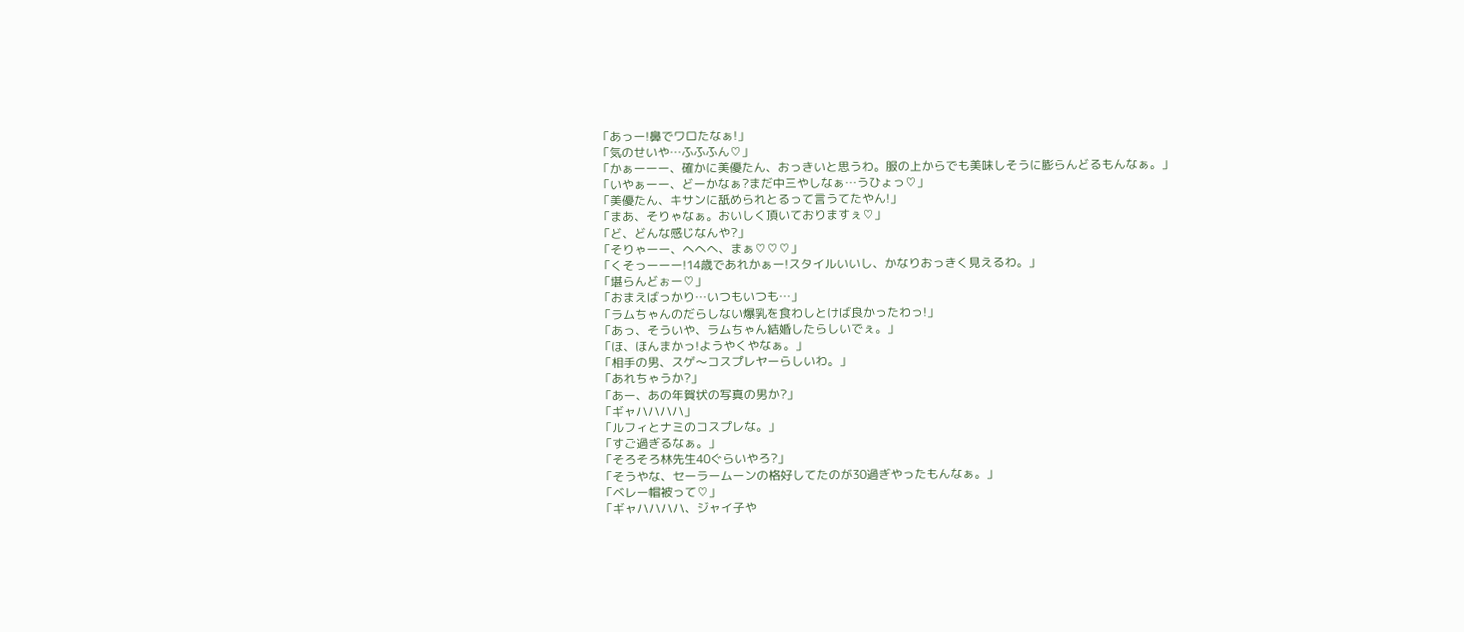「あっー!鼻でワロたなぁ!」
「気のせいや…ふふふん♡」
「かぁーーー、確かに美優たん、おっきいと思うわ。服の上からでも美味しそうに膨らんどるもんなぁ。」
「いやぁーー、どーかなぁ?まだ中三やしなぁ…うひょっ♡」
「美優たん、キサンに舐められとるって言うてたやん!」
「まあ、そりゃなぁ。おいしく頂いておりますぇ♡」
「ど、どんな感じなんや?」
「そりゃーー、へへへ、まぁ♡♡♡」
「くそっーーー!14歳であれかぁー!スタイルいいし、かなりおっきく見えるわ。」
「堪らんどぉー♡」
「おまえばっかり…いつもいつも…」
「ラムちゃんのだらしない爆乳を食わしとけば良かったわっ!」
「あっ、そういや、ラムちゃん結婚したらしいでぇ。」
「ほ、ほんまかっ!ようやくやなぁ。」
「相手の男、スゲ〜コスプレヤーらしいわ。」
「あれちゃうか?」
「あー、あの年賀状の写真の男か?」
「ギャハハハハ」
「ルフィとナミのコスプレな。」
「すご過ぎるなぁ。」
「そろそろ林先生40ぐらいやろ?」
「そうやな、セーラームーンの格好してたのが30過ぎやったもんなぁ。」
「ベレー帽被って♡」
「ギャハハハハ、ジャイ子や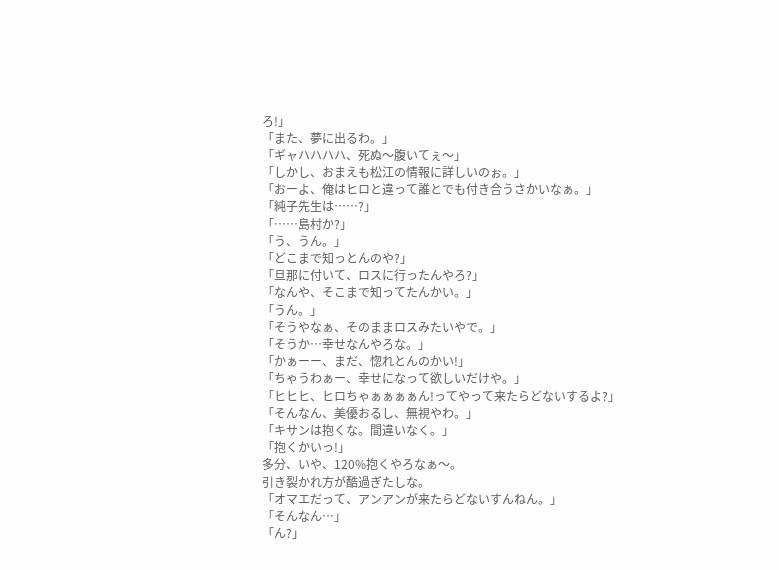ろ!」
「また、夢に出るわ。」
「ギャハハハハ、死ぬ〜腹いてぇ〜」
「しかし、おまえも松江の情報に詳しいのぉ。」
「おーよ、俺はヒロと違って誰とでも付き合うさかいなぁ。」
「純子先生は……?」
「……島村か?」
「う、うん。」
「どこまで知っとんのや?」
「旦那に付いて、ロスに行ったんやろ?」
「なんや、そこまで知ってたんかい。」
「うん。」
「そうやなぁ、そのままロスみたいやで。」
「そうか…幸せなんやろな。」
「かぁーー、まだ、惚れとんのかい!」
「ちゃうわぁー、幸せになって欲しいだけや。」
「ヒヒヒ、ヒロちゃぁぁぁぁん!ってやって来たらどないするよ?」
「そんなん、美優おるし、無視やわ。」
「キサンは抱くな。間違いなく。」
「抱くかいっ!」
多分、いや、120%抱くやろなぁ〜。
引き裂かれ方が酷過ぎたしな。
「オマエだって、アンアンが来たらどないすんねん。」
「そんなん…」
「ん?」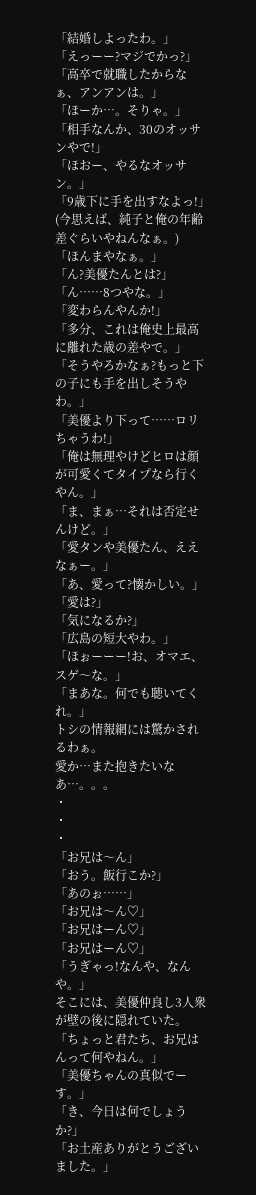「結婚しよったわ。」
「えっーー?マジでかっ?」
「高卒で就職したからなぁ、アンアンは。」
「ほーか…。そりゃ。」
「相手なんか、30のオッサンやで!」
「ほおー、やるなオッサン。」
「9歳下に手を出すなよっ!」
(今思えば、純子と俺の年齢差ぐらいやねんなぁ。)
「ほんまやなぁ。」
「ん?美優たんとは?」
「ん……8つやな。」
「変わらんやんか!」
「多分、これは俺史上最高に離れた歳の差やで。」
「そうやろかなぁ?もっと下の子にも手を出しそうやわ。」
「美優より下って……ロリちゃうわ!」
「俺は無理やけどヒロは顔が可愛くてタイプなら行くやん。」
「ま、まぁ…それは否定せんけど。」
「愛タンや美優たん、ええなぁー。」
「あ、愛って?懐かしい。」
「愛は?」
「気になるか?」
「広島の短大やわ。」
「ほぉーーー!お、オマエ、スゲ〜な。」
「まあな。何でも聴いてくれ。」
トシの情報網には驚かされるわぁ。
愛か…また抱きたいなあ…。。。
・
・
・
「お兄は〜ん」
「おう。飯行こか?」
「あのぉ……」
「お兄は〜ん♡」
「お兄はーん♡」
「お兄はーん♡」
「うぎゃっ!なんや、なんや。」
そこには、美優仲良し3人衆が壁の後に隠れていた。
「ちょっと君たち、お兄はんって何やねん。」
「美優ちゃんの真似でーす。」
「き、今日は何でしょうか?」
「お土産ありがとうございました。」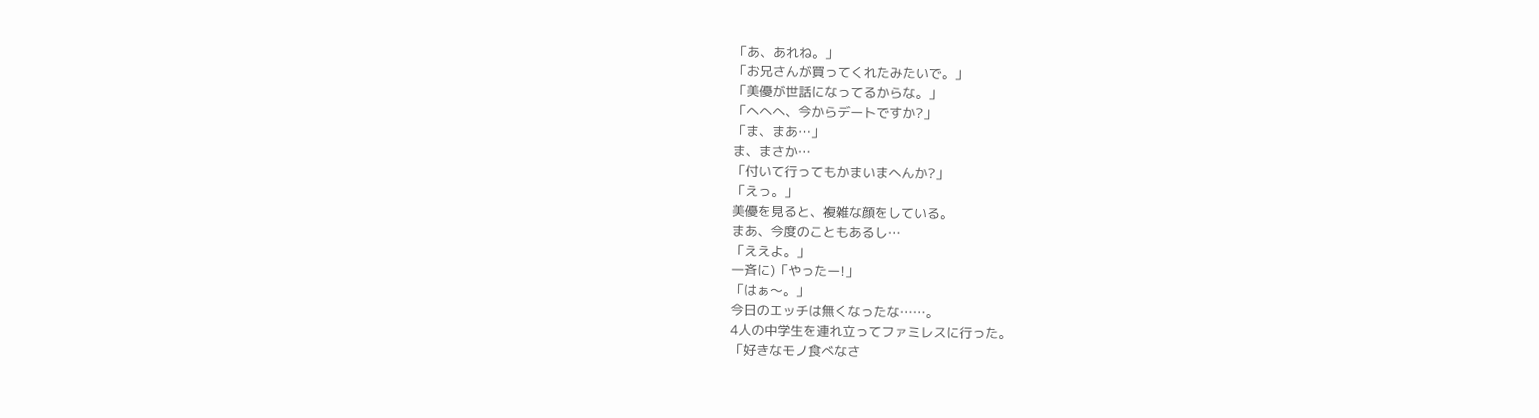「あ、あれね。」
「お兄さんが買ってくれたみたいで。」
「美優が世話になってるからな。」
「へへへ、今からデートですか?」
「ま、まあ…」
ま、まさか…
「付いて行ってもかまいまへんか?」
「えっ。」
美優を見ると、複雑な顔をしている。
まあ、今度のこともあるし…
「ええよ。」
一斉に)「やったー!」
「はぁ〜。」
今日のエッチは無くなったな……。
4人の中学生を連れ立ってファミレスに行った。
「好きなモノ食べなさ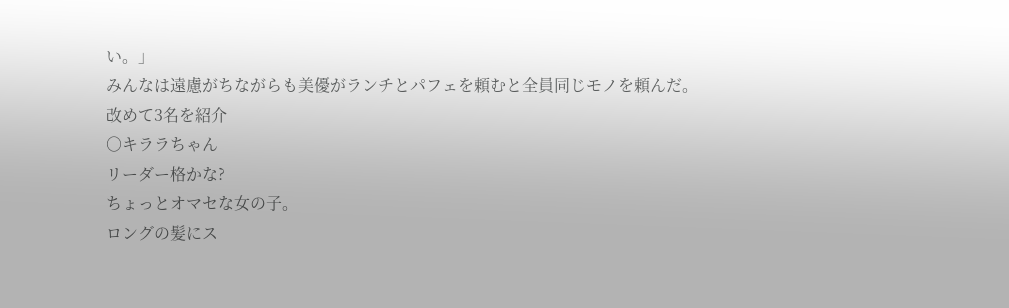い。」
みんなは遠慮がちながらも美優がランチとパフェを頼むと全員同じモノを頼んだ。
改めて3名を紹介
○キララちゃん
リーダー格かな?
ちょっとオマセな女の子。
ロングの髪にス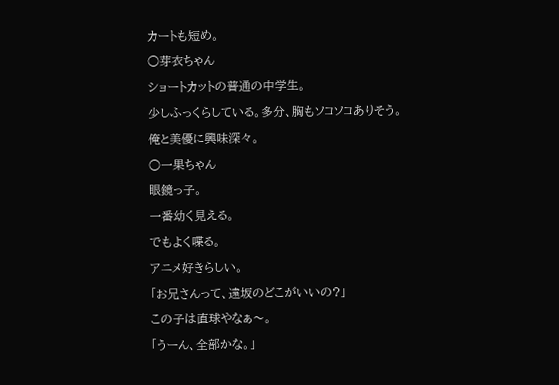カートも短め。
○芽衣ちゃん
ショートカットの普通の中学生。
少しふっくらしている。多分、胸もソコソコありそう。
俺と美優に興味深々。
○一果ちゃん
眼鏡っ子。
一番幼く見える。
でもよく喋る。
アニメ好きらしい。
「お兄さんって、遠坂のどこがいいの?」
この子は直球やなぁ〜。
「うーん、全部かな。」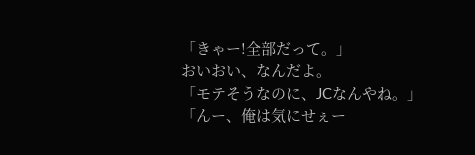「きゃー!全部だって。」
おいおい、なんだよ。
「モテそうなのに、JCなんやね。」
「んー、俺は気にせぇー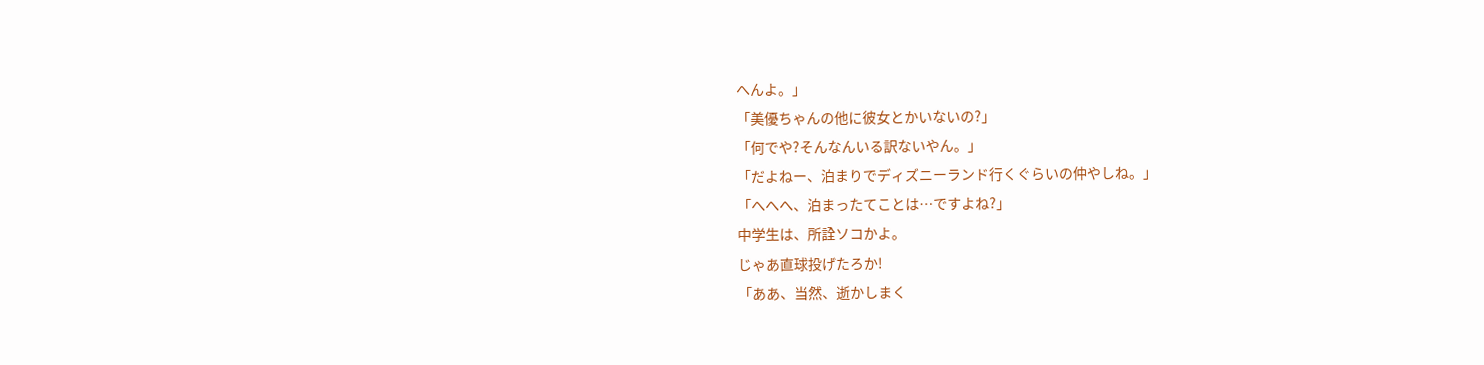へんよ。」
「美優ちゃんの他に彼女とかいないの?」
「何でや?そんなんいる訳ないやん。」
「だよねー、泊まりでディズニーランド行くぐらいの仲やしね。」
「へへへ、泊まったてことは…ですよね?」
中学生は、所詮ソコかよ。
じゃあ直球投げたろか!
「ああ、当然、逝かしまく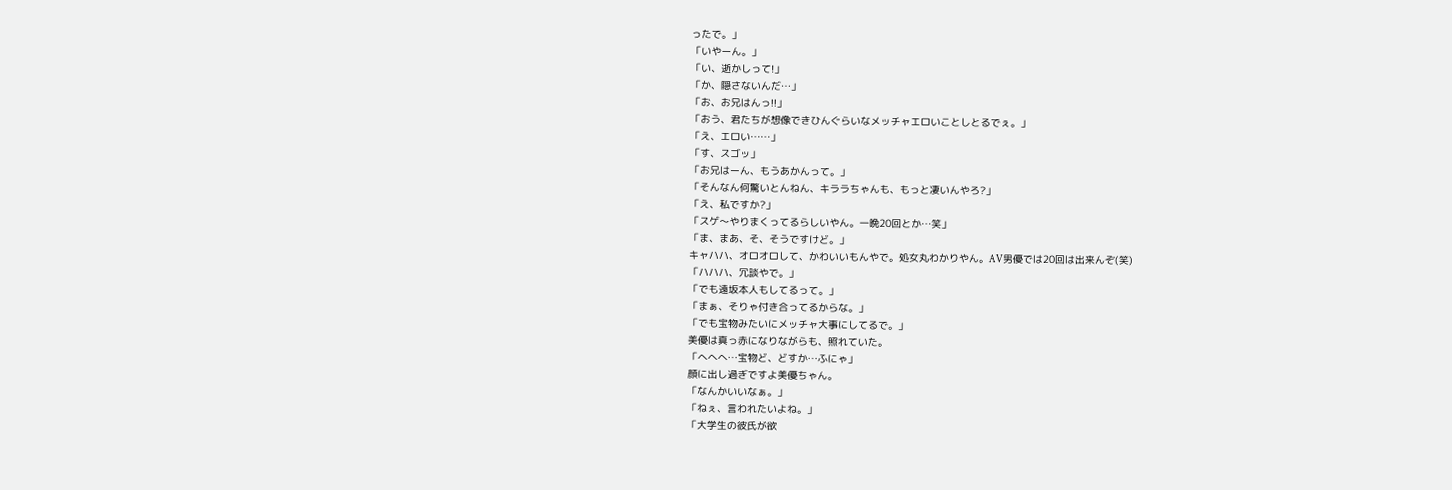ったで。」
「いやーん。」
「い、逝かしって!」
「か、隠さないんだ…」
「お、お兄はんっ!!」
「おう、君たちが想像できひんぐらいなメッチャエロいことしとるでぇ。」
「え、エロい……」
「す、スゴッ」
「お兄はーん、もうあかんって。」
「そんなん何驚いとんねん、キララちゃんも、もっと凄いんやろ?」
「え、私ですか?」
「スゲ〜やりまくってるらしいやん。一晩20回とか…笑」
「ま、まあ、そ、そうですけど。」
キャハハ、オロオロして、かわいいもんやで。処女丸わかりやん。AV男優では20回は出来んぞ(笑)
「ハハハ、冗談やで。」
「でも遠坂本人もしてるって。」
「まぁ、そりゃ付き合ってるからな。」
「でも宝物みたいにメッチャ大事にしてるで。」
美優は真っ赤になりながらも、照れていた。
「へへへ…宝物ど、どすか…ふにゃ」
顔に出し過ぎですよ美優ちゃん。
「なんかいいなぁ。」
「ねぇ、言われたいよね。」
「大学生の彼氏が欲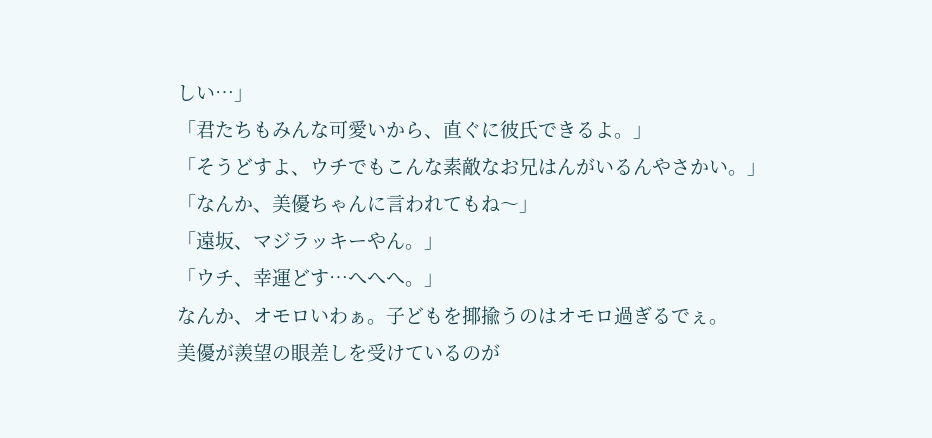しい…」
「君たちもみんな可愛いから、直ぐに彼氏できるよ。」
「そうどすよ、ウチでもこんな素敵なお兄はんがいるんやさかい。」
「なんか、美優ちゃんに言われてもね〜」
「遠坂、マジラッキーやん。」
「ウチ、幸運どす…へへへ。」
なんか、オモロいわぁ。子どもを揶揄うのはオモロ過ぎるでぇ。
美優が羨望の眼差しを受けているのが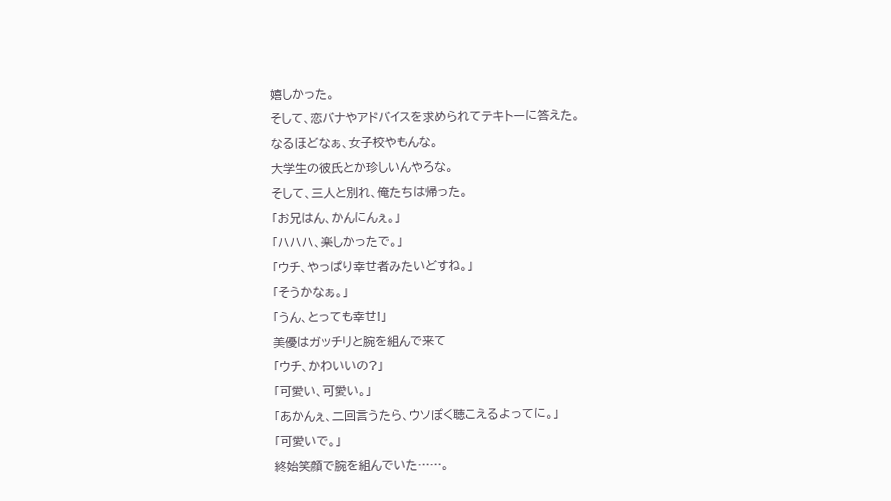嬉しかった。
そして、恋バナやアドバイスを求められてテキトーに答えた。
なるほどなぁ、女子校やもんな。
大学生の彼氏とか珍しいんやろな。
そして、三人と別れ、俺たちは帰った。
「お兄はん、かんにんぇ。」
「ハハハ、楽しかったで。」
「ウチ、やっぱり幸せ者みたいどすね。」
「そうかなぁ。」
「うん、とっても幸せ!」
美優はガッチリと腕を組んで来て
「ウチ、かわいいの?」
「可愛い、可愛い。」
「あかんぇ、二回言うたら、ウソぽく聴こえるよってに。」
「可愛いで。」
終始笑顔で腕を組んでいた……。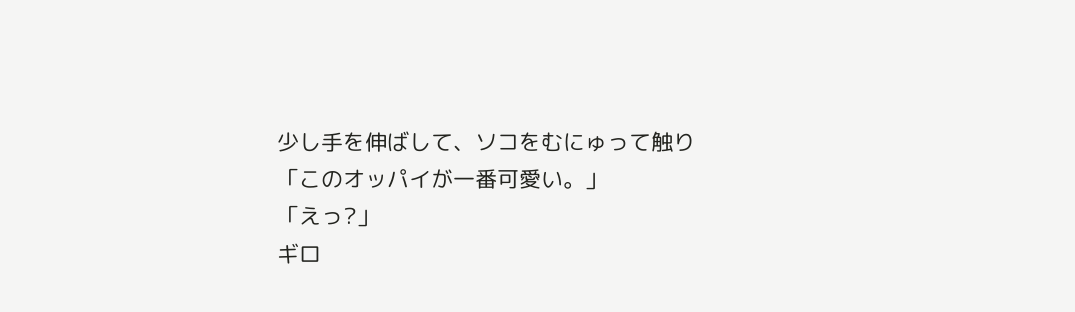少し手を伸ばして、ソコをむにゅって触り
「このオッパイが一番可愛い。」
「えっ?」
ギロ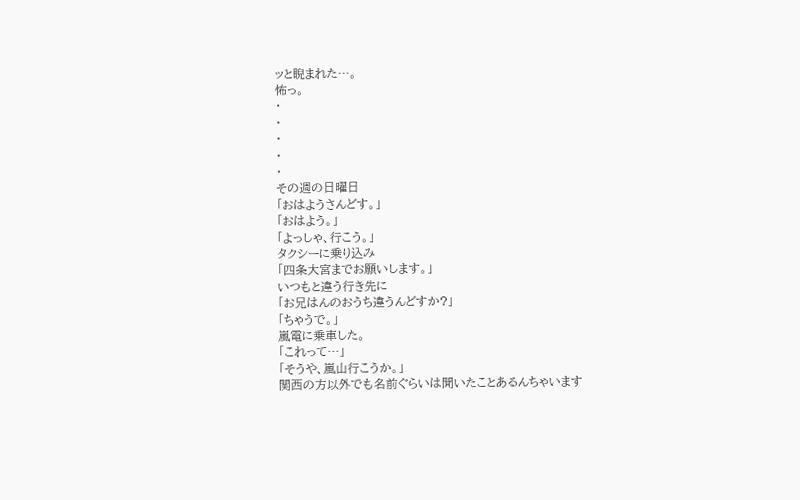ッと睨まれた…。
怖っ。
・
・
・
・
・
その週の日曜日
「おはようさんどす。」
「おはよう。」
「よっしゃ、行こう。」
タクシーに乗り込み
「四条大宮までお願いします。」
いつもと違う行き先に
「お兄はんのおうち違うんどすか?」
「ちゃうで。」
嵐電に乗車した。
「これって…」
「そうや、嵐山行こうか。」
関西の方以外でも名前ぐらいは聞いたことあるんちゃいます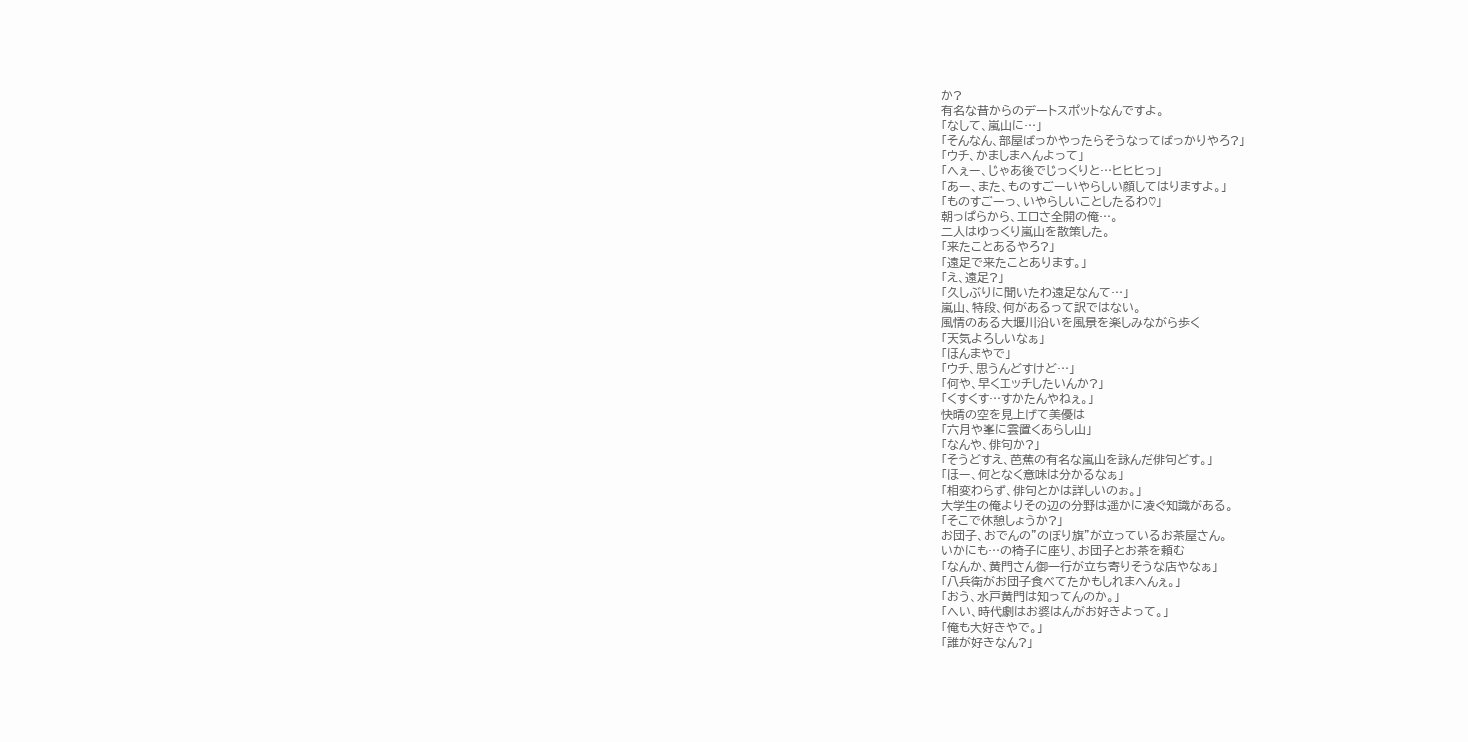か?
有名な昔からのデートスポットなんですよ。
「なして、嵐山に…」
「そんなん、部屋ばっかやったらそうなってばっかりやろ?」
「ウチ、かましまへんよって」
「へぇー、じゃあ後でじっくりと…ヒヒヒっ」
「あー、また、ものすごーいやらしい顔してはりますよ。」
「ものすごーっ、いやらしいことしたるわ♡」
朝っぱらから、エロさ全開の俺…。
二人はゆっくり嵐山を散策した。
「来たことあるやろ?」
「遠足で来たことあります。」
「え、遠足?」
「久しぶりに聞いたわ遠足なんて…」
嵐山、特段、何があるって訳ではない。
風情のある大堰川沿いを風景を楽しみながら歩く
「天気よろしいなぁ」
「ほんまやで」
「ウチ、思うんどすけど…」
「何や、早くエッチしたいんか?」
「くすくす…すかたんやねぇ。」
快晴の空を見上げて美優は
「六月や峯に雲置くあらし山」
「なんや、俳句か?」
「そうどすえ、芭蕉の有名な嵐山を詠んだ俳句どす。」
「ほー、何となく意味は分かるなぁ」
「相変わらず、俳句とかは詳しいのぉ。」
大学生の俺よりその辺の分野は遥かに凌ぐ知識がある。
「そこで休憩しょうか?」
お団子、おでんの”のぼり旗”が立っているお茶屋さん。
いかにも…の椅子に座り、お団子とお茶を頼む
「なんか、黄門さん御一行が立ち寄りそうな店やなぁ」
「八兵衛がお団子食べてたかもしれまへんぇ。」
「おう、水戸黄門は知ってんのか。」
「へい、時代劇はお婆はんがお好きよって。」
「俺も大好きやで。」
「誰が好きなん?」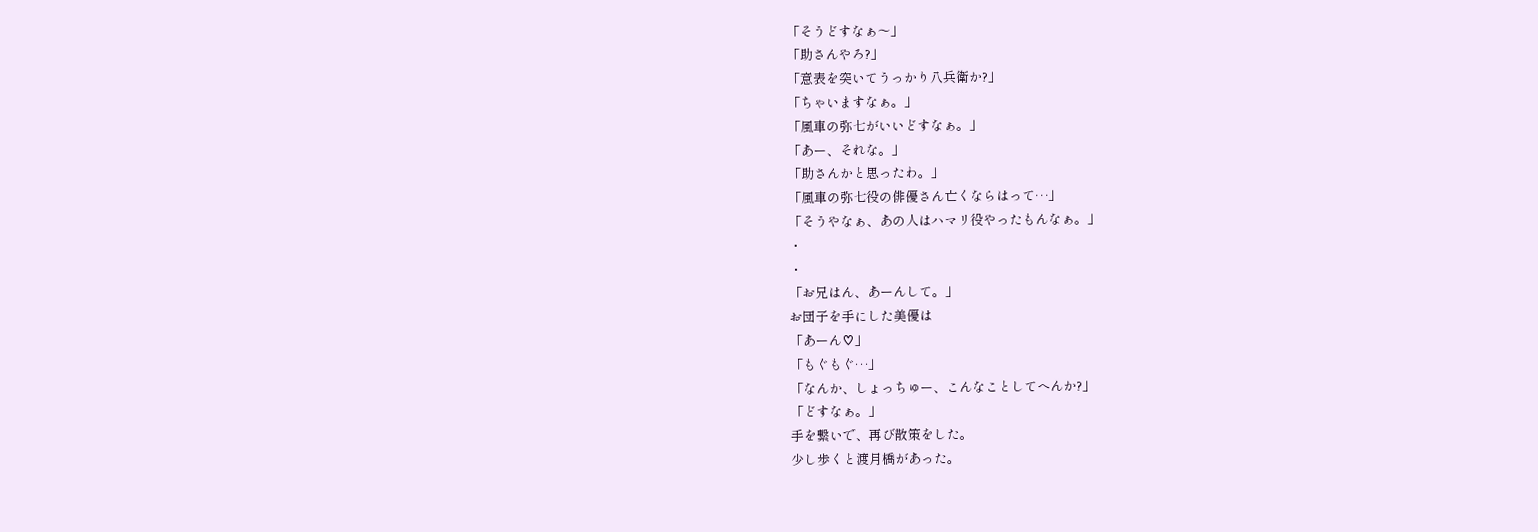「そうどすなぁ〜」
「助さんやろ?」
「意表を突いてうっかり八兵衛か?」
「ちゃいますなぁ。」
「風車の弥七がいいどすなぁ。」
「あー、それな。」
「助さんかと思ったわ。」
「風車の弥七役の俳優さん亡くならはって…」
「そうやなぁ、あの人はハマリ役やったもんなぁ。」
・
・
「お兄はん、あーんして。」
お団子を手にした美優は
「あーん♡」
「もぐもぐ…」
「なんか、しょっちゅー、こんなことしてへんか?」
「どすなぁ。」
手を繋いで、再び散策をした。
少し歩くと渡月橋があった。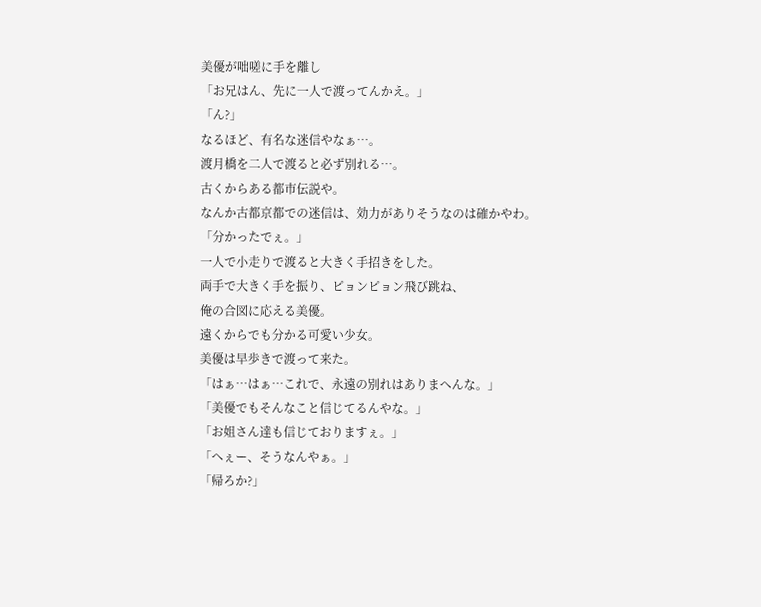美優が咄嗟に手を離し
「お兄はん、先に一人で渡ってんかえ。」
「ん?」
なるほど、有名な迷信やなぁ…。
渡月橋を二人で渡ると必ず別れる…。
古くからある都市伝説や。
なんか古都京都での迷信は、効力がありそうなのは確かやわ。
「分かったでぇ。」
一人で小走りで渡ると大きく手招きをした。
両手で大きく手を振り、ピョンピョン飛び跳ね、
俺の合図に応える美優。
遠くからでも分かる可愛い少女。
美優は早歩きで渡って来た。
「はぁ…はぁ…これで、永遠の別れはありまへんな。」
「美優でもそんなこと信じてるんやな。」
「お姐さん達も信じておりますぇ。」
「へぇー、そうなんやぁ。」
「帰ろか?」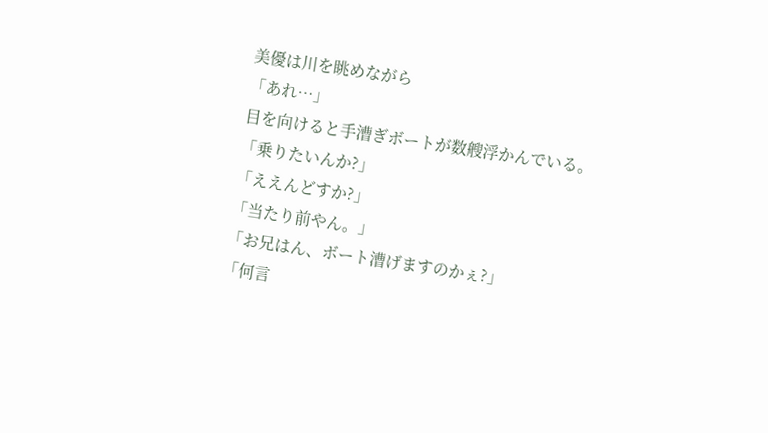美優は川を眺めながら
「あれ…」
目を向けると手漕ぎボートが数艘浮かんでいる。
「乗りたいんか?」
「ええんどすか?」
「当たり前やん。」
「お兄はん、ボート漕げますのかぇ?」
「何言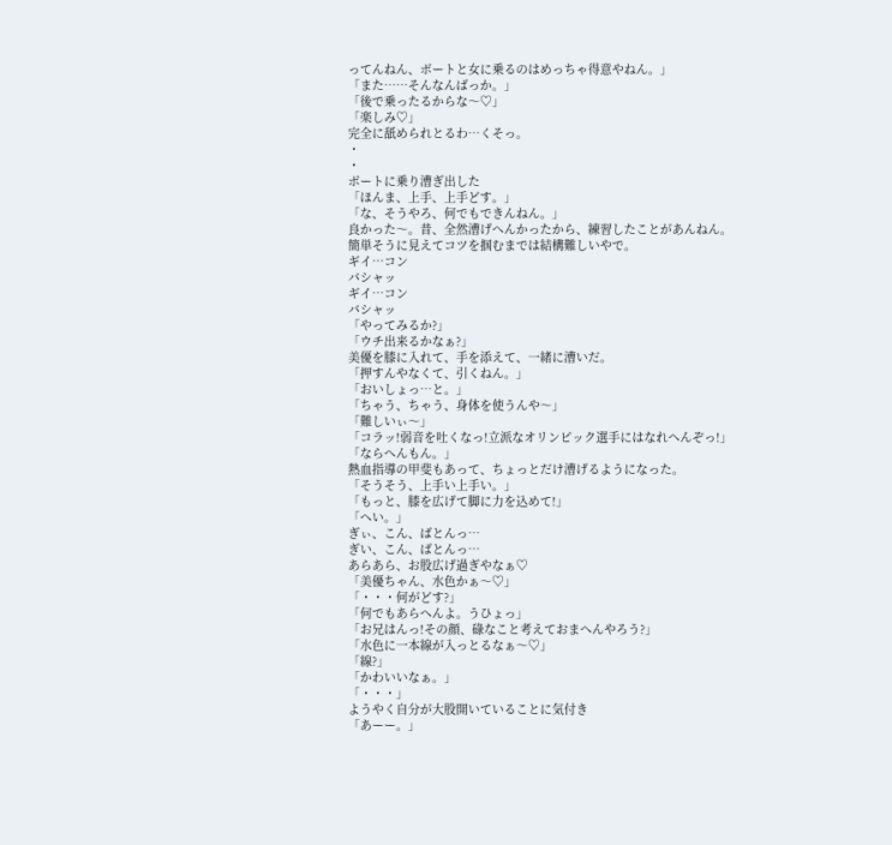ってんねん、ボートと女に乗るのはめっちゃ得意やねん。」
「また……そんなんばっか。」
「後で乗ったるからな〜♡」
「楽しみ♡」
完全に舐められとるわ…くそっ。
・
・
ボートに乗り漕ぎ出した
「ほんま、上手、上手どす。」
「な、そうやろ、何でもできんねん。」
良かった〜。昔、全然漕げへんかったから、練習したことがあんねん。
簡単そうに見えてコツを掴むまでは結構難しいやで。
ギイ…コン
バシャッ
ギイ…コン
バシャッ
「やってみるか?」
「ウチ出来るかなぁ?」
美優を膝に入れて、手を添えて、一緒に漕いだ。
「押すんやなくて、引くねん。」
「おいしょっ…と。」
「ちゃう、ちゃう、身体を使うんや〜」
「難しいぃ〜」
「コラッ!弱音を吐くなっ!立派なオリンピック選手にはなれへんぞっ!」
「ならへんもん。」
熱血指導の甲斐もあって、ちょっとだけ漕げるようになった。
「そうそう、上手い上手い。」
「もっと、膝を広げて脚に力を込めて!」
「へい。」
ぎぃ、こん、ばとんっ…
ぎい、こん、ばとんっ…
あらあら、お股広げ過ぎやなぁ♡
「美優ちゃん、水色かぁ〜♡」
「・・・何がどす?」
「何でもあらへんよ。うひょっ」
「お兄はんっ!その顔、碌なこと考えておまへんやろう?」
「水色に一本線が入っとるなぁ〜♡」
「線?」
「かわいいなぁ。」
「・・・」
ようやく自分が大股開いていることに気付き
「あーー。」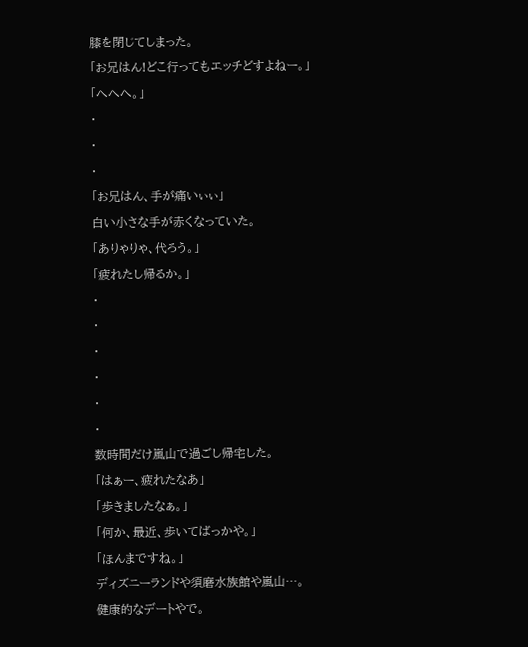膝を閉じてしまった。
「お兄はん!どこ行ってもエッチどすよねー。」
「へへへ。」
・
・
・
「お兄はん、手が痛いぃぃ」
白い小さな手が赤くなっていた。
「ありゃりゃ、代ろう。」
「疲れたし帰るか。」
・
・
・
・
・
・
数時間だけ嵐山で過ごし帰宅した。
「はぁー、疲れたなあ」
「歩きましたなぁ。」
「何か、最近、歩いてばっかや。」
「ほんまですね。」
ディズニーランドや須磨水族館や嵐山…。
健康的なデートやで。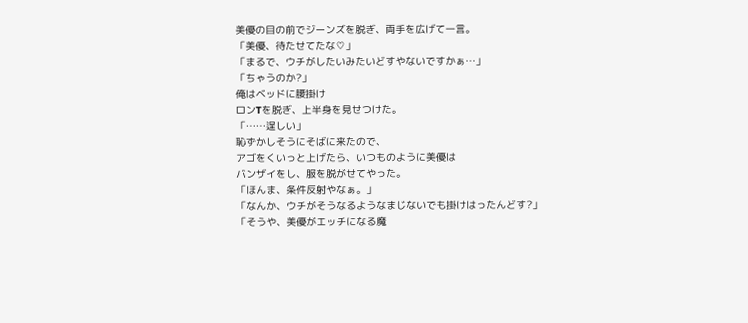美優の目の前でジーンズを脱ぎ、両手を広げて一言。
「美優、待たせてたな♡」
「まるで、ウチがしたいみたいどすやないですかぁ…」
「ちゃうのか?」
俺はベッドに腰掛け
ロンTを脱ぎ、上半身を見せつけた。
「……逞しい」
恥ずかしそうにそばに来たので、
アゴをくいっと上げたら、いつものように美優は
バンザイをし、服を脱がせてやった。
「ほんま、条件反射やなぁ。」
「なんか、ウチがそうなるようなまじないでも掛けはったんどす?」
「そうや、美優がエッチになる魔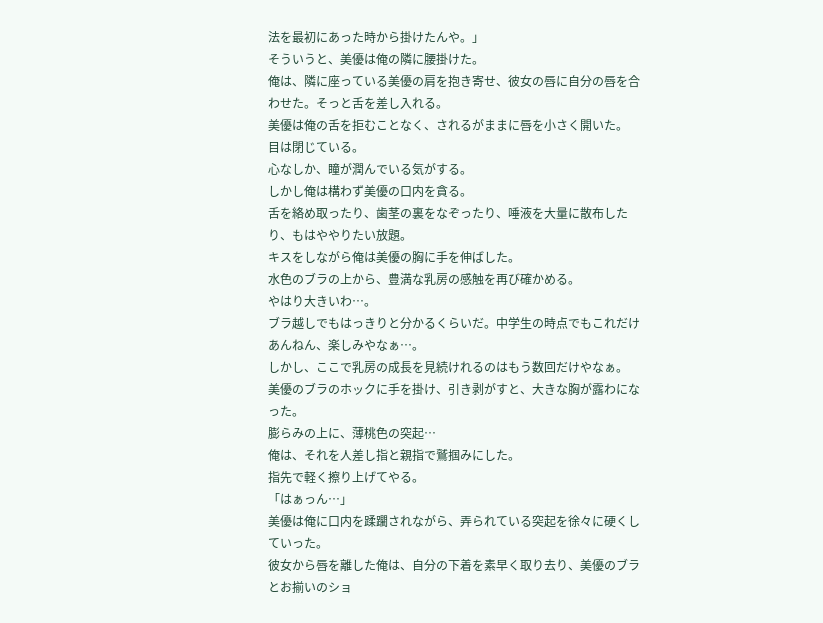法を最初にあった時から掛けたんや。」
そういうと、美優は俺の隣に腰掛けた。
俺は、隣に座っている美優の肩を抱き寄せ、彼女の唇に自分の唇を合わせた。そっと舌を差し入れる。
美優は俺の舌を拒むことなく、されるがままに唇を小さく開いた。
目は閉じている。
心なしか、瞳が潤んでいる気がする。
しかし俺は構わず美優の口内を貪る。
舌を絡め取ったり、歯茎の裏をなぞったり、唾液を大量に散布したり、もはややりたい放題。
キスをしながら俺は美優の胸に手を伸ばした。
水色のブラの上から、豊満な乳房の感触を再び確かめる。
やはり大きいわ…。
ブラ越しでもはっきりと分かるくらいだ。中学生の時点でもこれだけあんねん、楽しみやなぁ…。
しかし、ここで乳房の成長を見続けれるのはもう数回だけやなぁ。
美優のブラのホックに手を掛け、引き剥がすと、大きな胸が露わになった。
膨らみの上に、薄桃色の突起…
俺は、それを人差し指と親指で鷲掴みにした。
指先で軽く擦り上げてやる。
「はぁっん…」
美優は俺に口内を蹂躙されながら、弄られている突起を徐々に硬くしていった。
彼女から唇を離した俺は、自分の下着を素早く取り去り、美優のブラとお揃いのショ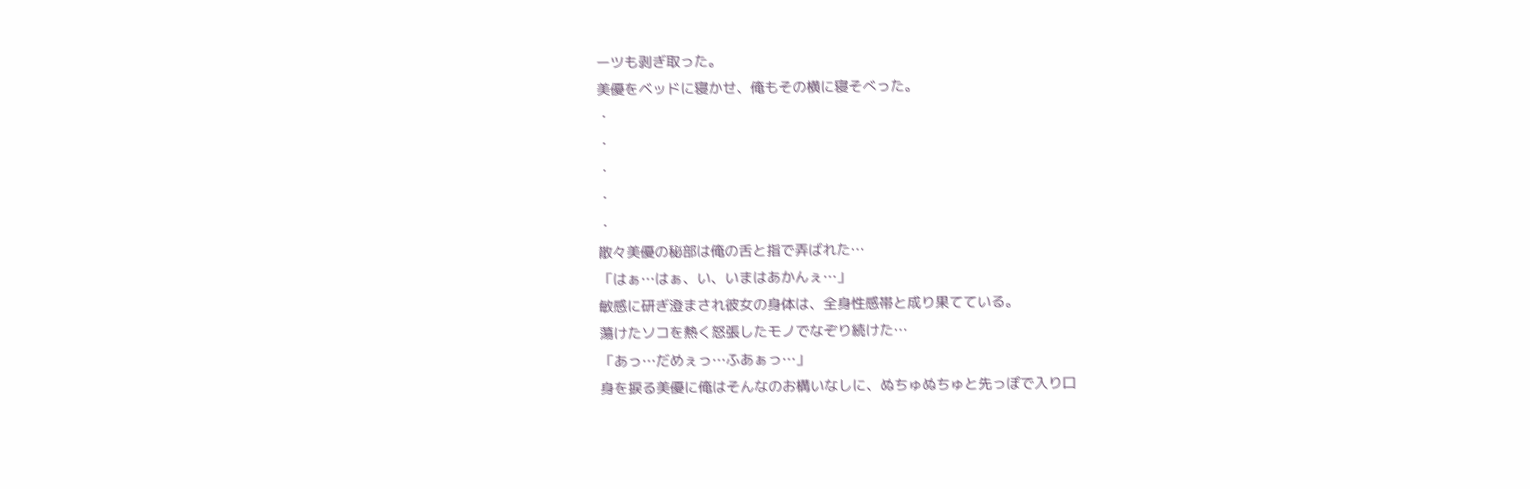ーツも剥ぎ取った。
美優をベッドに寝かせ、俺もその横に寝そべった。
・
・
・
・
・
散々美優の秘部は俺の舌と指で弄ばれた…
「はぁ…はぁ、い、いまはあかんぇ…」
敏感に研ぎ澄まされ彼女の身体は、全身性感帯と成り果てている。
蕩けたソコを熱く怒張したモノでなぞり続けた…
「あっ…だめぇっ…ふあぁっ…」
身を捩る美優に俺はそんなのお構いなしに、ぬちゅぬちゅと先っぽで入り口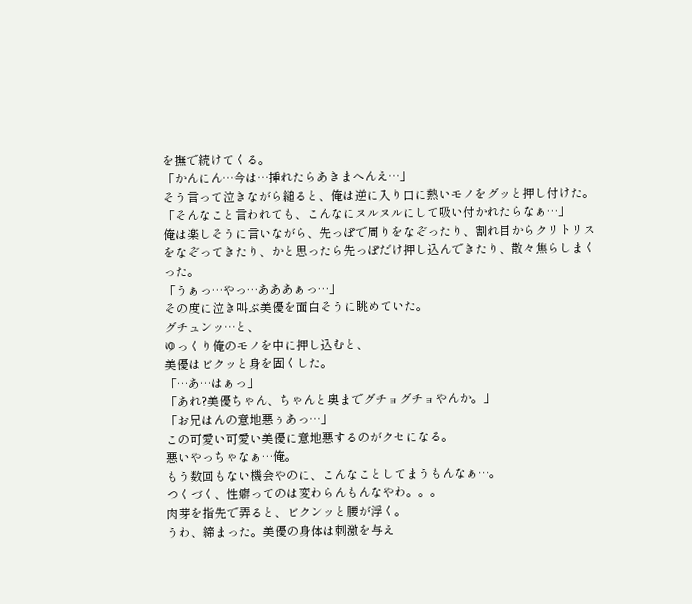を撫で続けてくる。
「かんにん…今は…挿れたらあきまへんえ…」
そう言って泣きながら縋ると、俺は逆に入り口に熱いモノをグッと押し付けた。
「そんなこと言われても、こんなにヌルヌルにして吸い付かれたらなぁ…」
俺は楽しそうに言いながら、先っぽで周りをなぞったり、割れ目からクリトリスをなぞってきたり、かと思ったら先っぽだけ押し込んできたり、散々焦らしまくった。
「うぁっ…やっ…あああぁっ…」
その度に泣き叫ぶ美優を面白そうに眺めていた。
グチュンッ…と、
ゆっくり俺のモノを中に押し込むと、
美優はビクッと身を固くした。
「…あ…はぁっ」
「あれ?美優ちゃん、ちゃんと奥までグチョグチョやんか。」
「お兄はんの意地悪ぅあっ…」
この可愛い可愛い美優に意地悪するのがクセになる。
悪いやっちゃなぁ…俺。
もう数回もない機会やのに、こんなことしてまうもんなぁ…。
つくづく、性癖ってのは変わらんもんなやわ。。。
肉芽を指先で弄ると、ビクンッと腰が浮く。
うわ、締まった。美優の身体は刺激を与え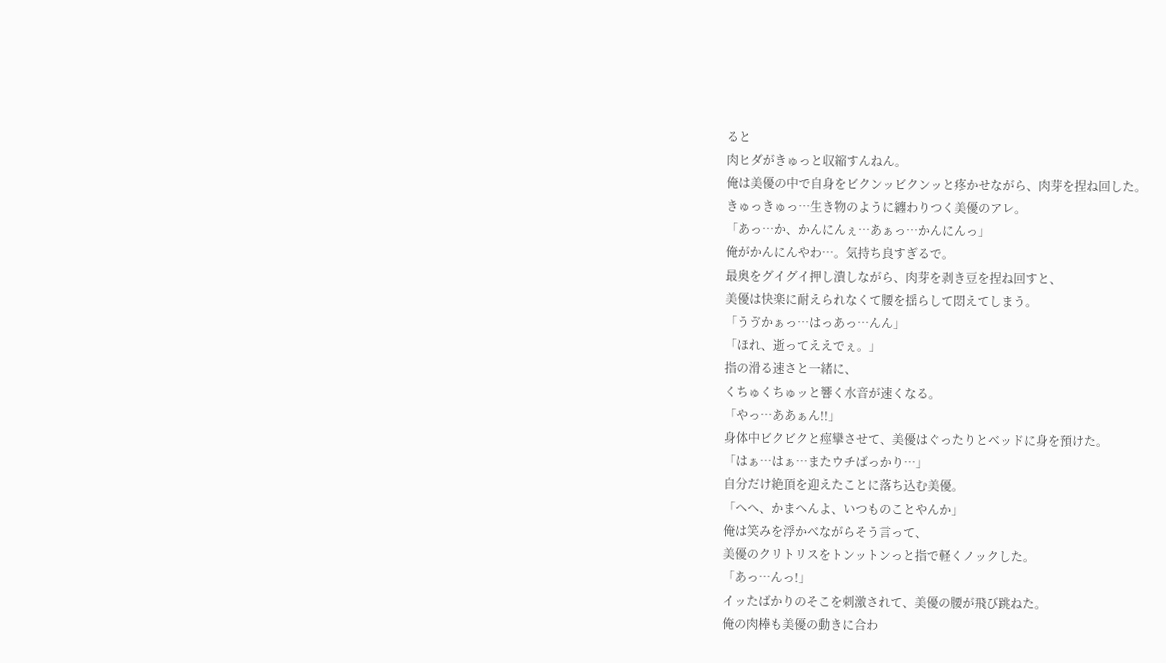ると
肉ヒダがきゅっと収縮すんねん。
俺は美優の中で自身をビクンッビクンッと疼かせながら、肉芽を捏ね回した。
きゅっきゅっ…生き物のように纏わりつく美優のアレ。
「あっ…か、かんにんぇ…あぁっ…かんにんっ」
俺がかんにんやわ…。気持ち良すぎるで。
最奥をグイグイ押し潰しながら、肉芽を剥き豆を捏ね回すと、
美優は快楽に耐えられなくて腰を揺らして悶えてしまう。
「うゔかぁっ…はっあっ…んん」
「ほれ、逝ってええでぇ。」
指の滑る速さと一緒に、
くちゅくちゅッと響く水音が速くなる。
「やっ…ああぁん!!」
身体中ビクビクと痙攣させて、美優はぐったりとベッドに身を預けた。
「はぁ…はぁ…またウチばっかり…」
自分だけ絶頂を迎えたことに落ち込む美優。
「へへ、かまへんよ、いつものことやんか」
俺は笑みを浮かべながらそう言って、
美優のクリトリスをトンットンっと指で軽くノックした。
「あっ…んっ!」
イッたばかりのそこを刺激されて、美優の腰が飛び跳ねた。
俺の肉棒も美優の動きに合わ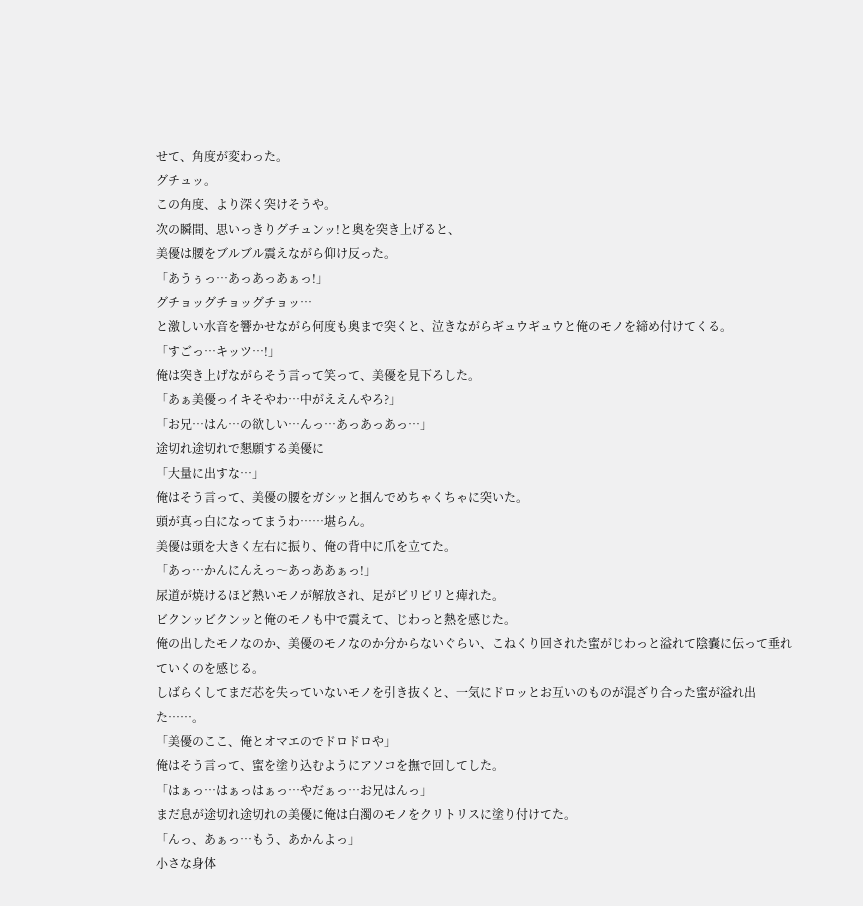せて、角度が変わった。
グチュッ。
この角度、より深く突けそうや。
次の瞬間、思いっきりグチュンッ!と奥を突き上げると、
美優は腰をブルブル震えながら仰け反った。
「あうぅっ…あっあっあぁっ!」
グチョッグチョッグチョッ…
と激しい水音を響かせながら何度も奥まで突くと、泣きながらギュウギュウと俺のモノを締め付けてくる。
「すごっ…キッツ…!」
俺は突き上げながらそう言って笑って、美優を見下ろした。
「あぁ美優っイキそやわ…中がええんやろ?」
「お兄…はん…の欲しい…んっ…あっあっあっ…」
途切れ途切れで懇願する美優に
「大量に出すな…」
俺はそう言って、美優の腰をガシッと掴んでめちゃくちゃに突いた。
頭が真っ白になってまうわ……堪らん。
美優は頭を大きく左右に振り、俺の背中に爪を立てた。
「あっ…かんにんえっ〜あっああぁっ!」
尿道が焼けるほど熱いモノが解放され、足がビリビリと痺れた。
ビクンッビクンッと俺のモノも中で震えて、じわっと熱を感じた。
俺の出したモノなのか、美優のモノなのか分からないぐらい、こねくり回された蜜がじわっと溢れて陰嚢に伝って垂れていくのを感じる。
しばらくしてまだ芯を失っていないモノを引き抜くと、一気にドロッとお互いのものが混ざり合った蜜が溢れ出た……。
「美優のここ、俺とオマエのでドロドロや」
俺はそう言って、蜜を塗り込むようにアソコを撫で回してした。
「はぁっ…はぁっはぁっ…やだぁっ…お兄はんっ」
まだ息が途切れ途切れの美優に俺は白濁のモノをクリトリスに塗り付けてた。
「んっ、あぁっ…もう、あかんよっ」
小さな身体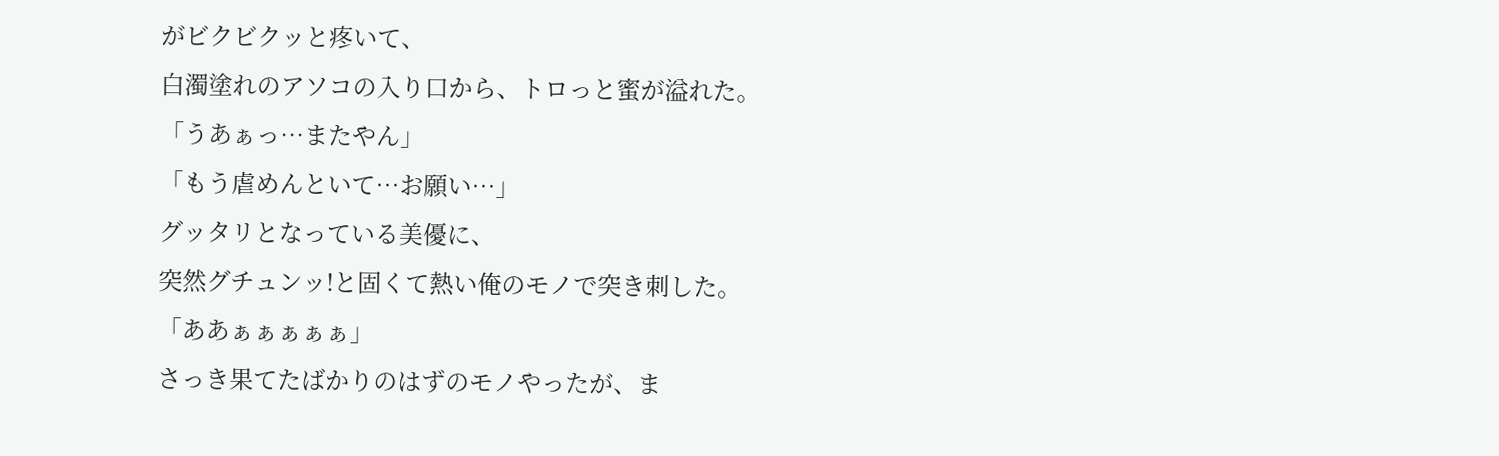がビクビクッと疼いて、
白濁塗れのアソコの入り口から、トロっと蜜が溢れた。
「うあぁっ…またやん」
「もう虐めんといて…お願い…」
グッタリとなっている美優に、
突然グチュンッ!と固くて熱い俺のモノで突き刺した。
「ああぁぁぁぁぁ」
さっき果てたばかりのはずのモノやったが、ま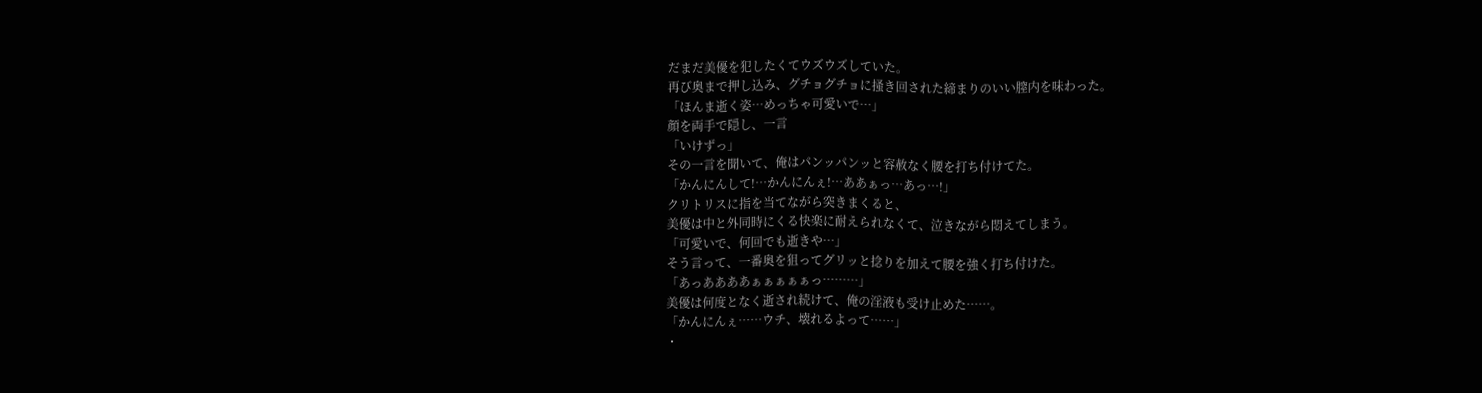だまだ美優を犯したくてウズウズしていた。
再び奥まで押し込み、グチョグチョに掻き回された締まりのいい膣内を味わった。
「ほんま逝く姿…めっちゃ可愛いで…」
顔を両手で隠し、一言
「いけずっ」
その一言を聞いて、俺はパンッパンッと容赦なく腰を打ち付けてた。
「かんにんして!…かんにんぇ!…ああぁっ…あっ…!」
クリトリスに指を当てながら突きまくると、
美優は中と外同時にくる快楽に耐えられなくて、泣きながら悶えてしまう。
「可愛いで、何回でも逝きや…」
そう言って、一番奥を狙ってグリッと捻りを加えて腰を強く打ち付けた。
「あっああああぁぁぁぁぁっ………」
美優は何度となく逝され続けて、俺の淫液も受け止めた……。
「かんにんぇ……ウチ、壊れるよって……」
・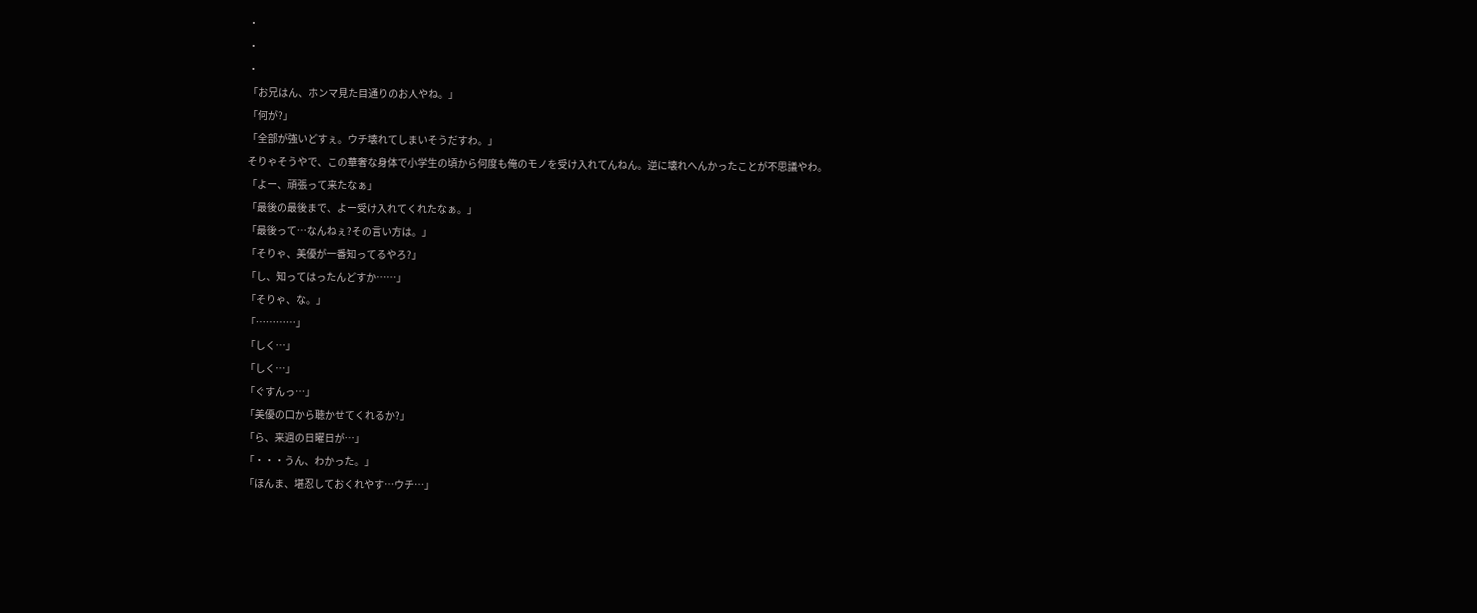・
・
・
「お兄はん、ホンマ見た目通りのお人やね。」
「何が?」
「全部が強いどすぇ。ウチ壊れてしまいそうだすわ。」
そりゃそうやで、この華奢な身体で小学生の頃から何度も俺のモノを受け入れてんねん。逆に壊れへんかったことが不思議やわ。
「よー、頑張って来たなぁ」
「最後の最後まで、よー受け入れてくれたなぁ。」
「最後って…なんねぇ?その言い方は。」
「そりゃ、美優が一番知ってるやろ?」
「し、知ってはったんどすか……」
「そりゃ、な。」
「…………」
「しく…」
「しく…」
「ぐすんっ…」
「美優の口から聴かせてくれるか?」
「ら、来週の日曜日が…」
「・・・うん、わかった。」
「ほんま、堪忍しておくれやす…ウチ…」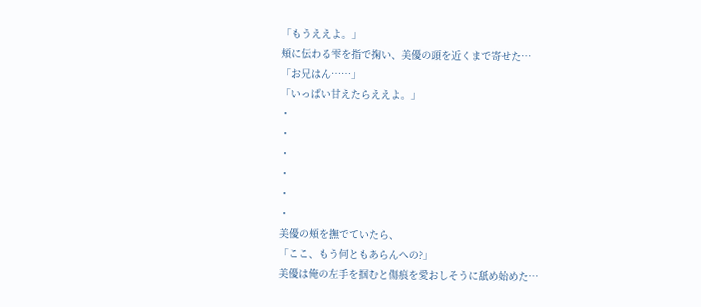「もうええよ。」
頬に伝わる雫を指で掬い、美優の頭を近くまで寄せた…
「お兄はん……」
「いっぱい甘えたらええよ。」
・
・
・
・
・
・
美優の頬を撫でていたら、
「ここ、もう何ともあらんへの?」
美優は俺の左手を掴むと傷痕を愛おしそうに舐め始めた…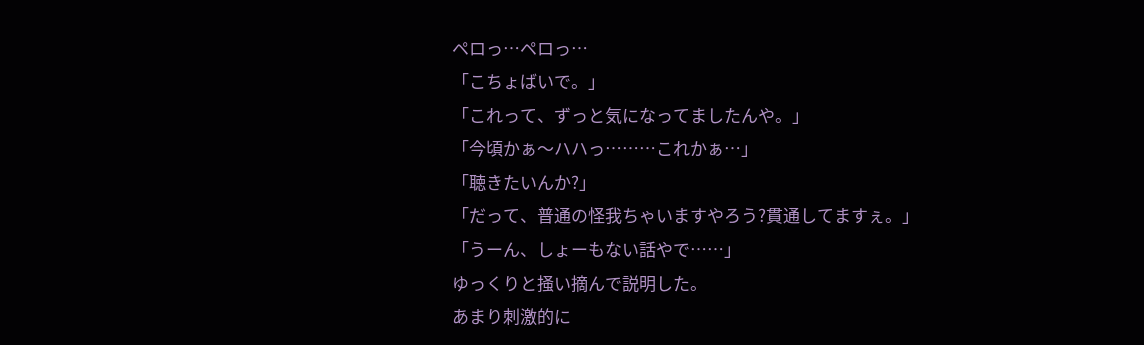ペロっ…ペロっ…
「こちょばいで。」
「これって、ずっと気になってましたんや。」
「今頃かぁ〜ハハっ………これかぁ…」
「聴きたいんか?」
「だって、普通の怪我ちゃいますやろう?貫通してますぇ。」
「うーん、しょーもない話やで……」
ゆっくりと掻い摘んで説明した。
あまり刺激的に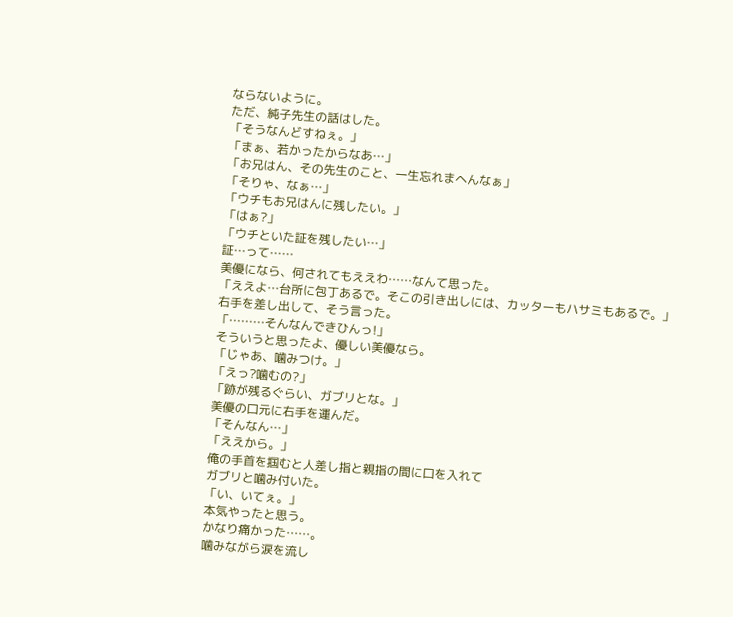ならないように。
ただ、純子先生の話はした。
「そうなんどすねぇ。」
「まぁ、若かったからなあ…」
「お兄はん、その先生のこと、一生忘れまへんなぁ」
「そりゃ、なぁ…」
「ウチもお兄はんに残したい。」
「はぁ?」
「ウチといた証を残したい…」
証…って……
美優になら、何されてもええわ……なんて思った。
「ええよ…台所に包丁あるで。そこの引き出しには、カッターもハサミもあるで。」
右手を差し出して、そう言った。
「………そんなんできひんっ!」
そういうと思ったよ、優しい美優なら。
「じゃあ、噛みつけ。」
「えっ?噛むの?」
「跡が残るぐらい、ガブリとな。」
美優の口元に右手を運んだ。
「そんなん…」
「ええから。」
俺の手首を掴むと人差し指と親指の間に口を入れて
ガブリと噛み付いた。
「い、いてぇ。」
本気やったと思う。
かなり痛かった……。
噛みながら涙を流し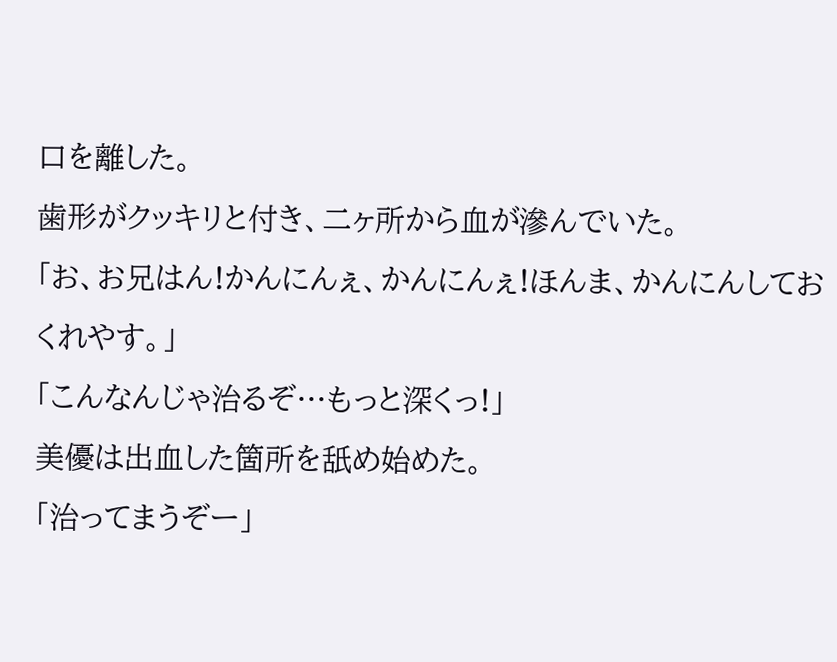口を離した。
歯形がクッキリと付き、二ヶ所から血が滲んでいた。
「お、お兄はん!かんにんぇ、かんにんぇ!ほんま、かんにんしておくれやす。」
「こんなんじゃ治るぞ…もっと深くっ!」
美優は出血した箇所を舐め始めた。
「治ってまうぞー」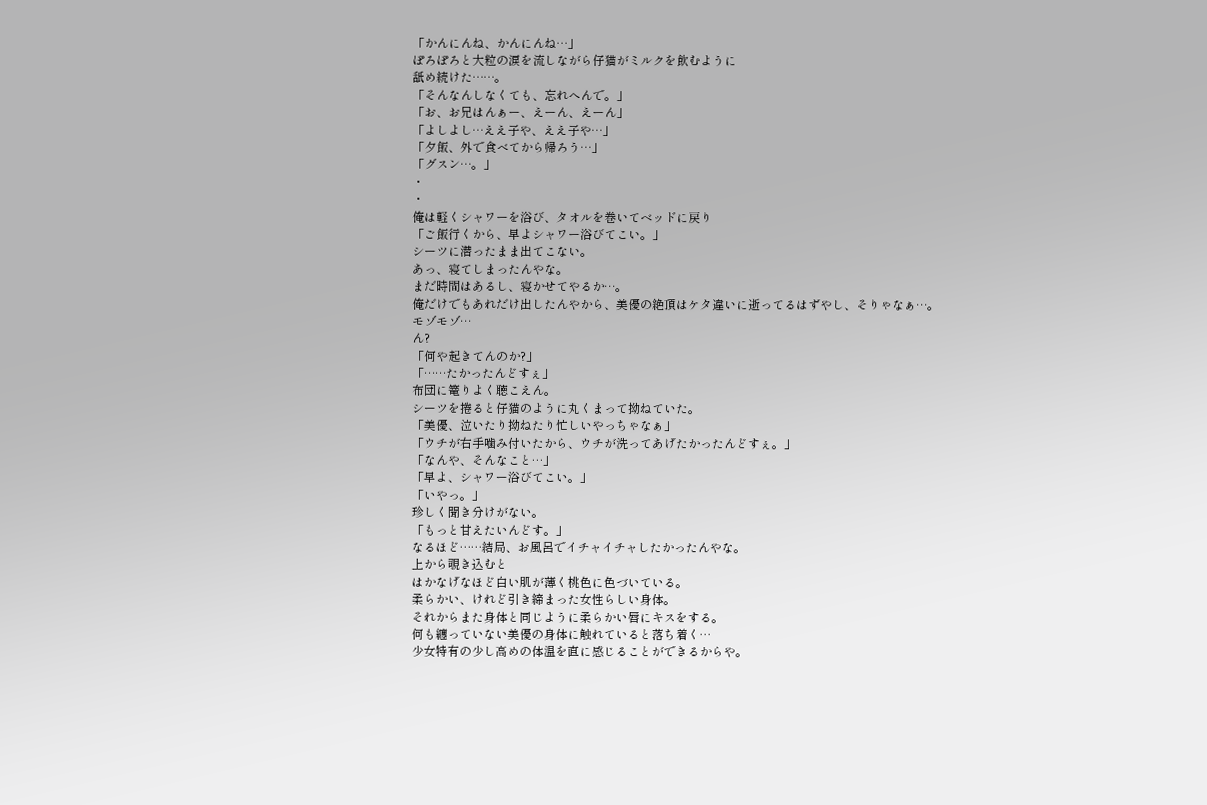「かんにんね、かんにんね…」
ぽろぽろと大粒の涙を流しながら仔猫がミルクを飲むように
舐め続けた……。
「そんなんしなくても、忘れへんで。」
「お、お兄はんぁー、えーん、えーん」
「よしよし…ええ子や、ええ子や…」
「夕飯、外で食べてから帰ろう…」
「グスン…。」
・
・
俺は軽くシャワーを浴び、タオルを巻いてベッドに戻り
「ご飯行くから、早よシャワー浴びてこい。」
シーツに潜ったまま出てこない。
あっ、寝てしまったんやな。
まだ時間はあるし、寝かせてやるか…。
俺だけでもあれだけ出したんやから、美優の絶頂はケタ違いに逝ってるはずやし、そりゃなぁ…。
モゾモゾ…
ん?
「何や起きてんのか?」
「……たかったんどすぇ」
布団に篭りよく聴こえん。
シーツを捲ると仔猫のように丸くまって拗ねていた。
「美優、泣いたり拗ねたり忙しいやっちゃなぁ」
「ウチが右手噛み付いたから、ウチが洗ってあげたかったんどすぇ。」
「なんや、そんなこと…」
「早よ、シャワー浴びてこい。」
「いやっ。」
珍しく聞き分けがない。
「もっと甘えたいんどす。」
なるほど……結局、お風呂でイチャイチャしたかったんやな。
上から覗き込むと
はかなげなほど白い肌が薄く桃色に色づいている。
柔らかい、けれど引き締まった女性らしい身体。
それからまた身体と同じように柔らかい唇にキスをする。
何も纏っていない美優の身体に触れていると落ち着く…
少女特有の少し高めの体温を直に感じることができるからや。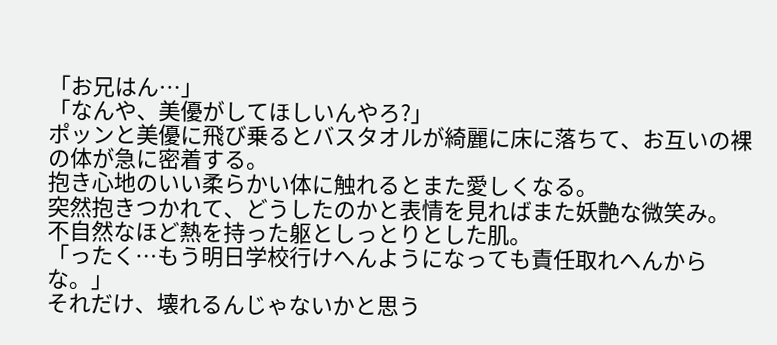「お兄はん…」
「なんや、美優がしてほしいんやろ?」
ポッンと美優に飛び乗るとバスタオルが綺麗に床に落ちて、お互いの裸の体が急に密着する。
抱き心地のいい柔らかい体に触れるとまた愛しくなる。
突然抱きつかれて、どうしたのかと表情を見ればまた妖艶な微笑み。
不自然なほど熱を持った躯としっとりとした肌。
「ったく…もう明日学校行けへんようになっても責任取れへんからな。」
それだけ、壊れるんじゃないかと思う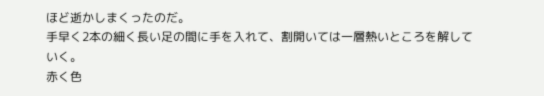ほど逝かしまくったのだ。
手早く2本の細く長い足の間に手を入れて、割開いては一層熱いところを解していく。
赤く色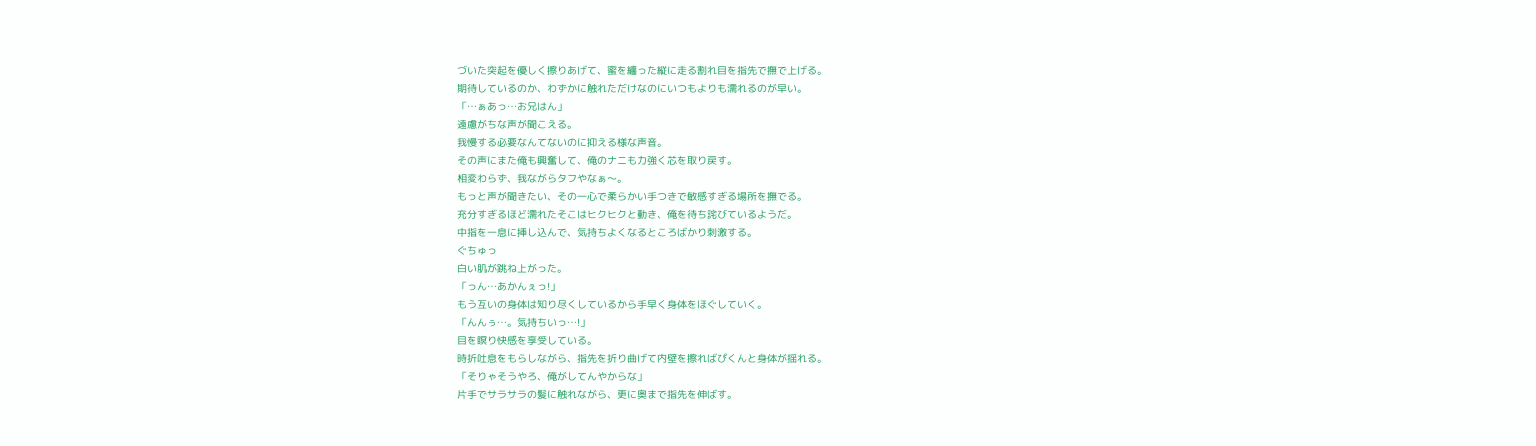づいた突起を優しく擦りあげて、蜜を纏った縦に走る割れ目を指先で撫で上げる。
期待しているのか、わずかに触れただけなのにいつもよりも濡れるのが早い。
「…ぁあっ…お兄はん」
遠慮がちな声が聞こえる。
我慢する必要なんてないのに抑える様な声音。
その声にまた俺も興奮して、俺のナニも力強く芯を取り戻す。
相変わらず、我ながらタフやなぁ〜。
もっと声が聞きたい、その一心で柔らかい手つきで敏感すぎる場所を撫でる。
充分すぎるほど濡れたそこはヒクヒクと動き、俺を待ち詫びているようだ。
中指を一息に挿し込んで、気持ちよくなるところばかり刺激する。
ぐちゅっ
白い肌が跳ね上がった。
「っん…あかんぇっ!」
もう互いの身体は知り尽くしているから手早く身体をほぐしていく。
「んんぅ…。気持ちいっ…!」
目を瞑り快感を享受している。
時折吐息をもらしながら、指先を折り曲げて内壁を擦ればぴくんと身体が揺れる。
「そりゃそうやろ、俺がしてんやからな」
片手でサラサラの髪に触れながら、更に奥まで指先を伸ばす。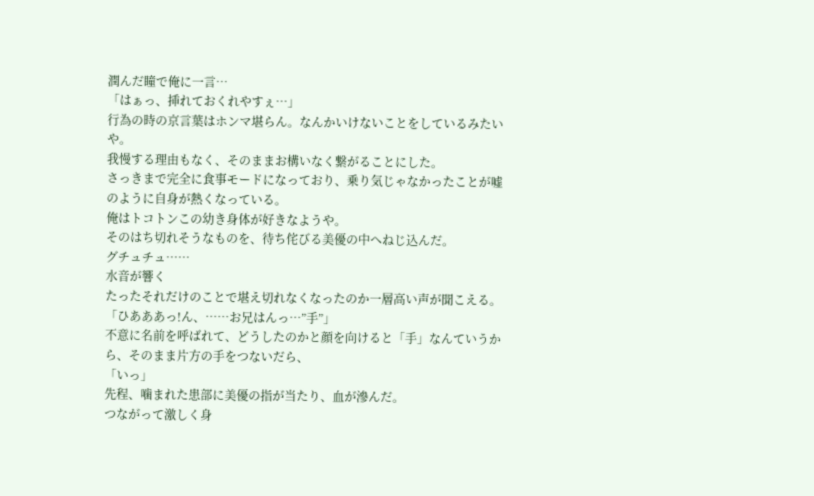潤んだ瞳で俺に一言…
「はぁっ、挿れておくれやすぇ…」
行為の時の京言葉はホンマ堪らん。なんかいけないことをしているみたいや。
我慢する理由もなく、そのままお構いなく繋がることにした。
さっきまで完全に食事モードになっており、乗り気じゃなかったことが嘘のように自身が熱くなっている。
俺はトコトンこの幼き身体が好きなようや。
そのはち切れそうなものを、待ち侘びる美優の中へねじ込んだ。
グチュチュ……
水音が響く
たったそれだけのことで堪え切れなくなったのか一層高い声が聞こえる。
「ひあああっ!ん、……お兄はんっ…”手”」
不意に名前を呼ばれて、どうしたのかと顔を向けると「手」なんていうから、そのまま片方の手をつないだら、
「いっ」
先程、噛まれた患部に美優の指が当たり、血が滲んだ。
つながって激しく身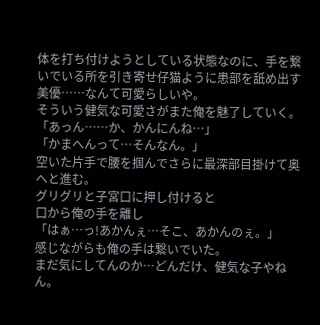体を打ち付けようとしている状態なのに、手を繋いでいる所を引き寄せ仔猫ように患部を舐め出す美優……なんて可愛らしいや。
そういう健気な可愛さがまた俺を魅了していく。
「あっん……か、かんにんね…」
「かまへんって…そんなん。」
空いた片手で腰を掴んでさらに最深部目掛けて奥へと進む。
グリグリと子宮口に押し付けると
口から俺の手を離し
「はぁ…っ!あかんぇ…そこ、あかんのぇ。」
感じながらも俺の手は繋いでいた。
まだ気にしてんのか…どんだけ、健気な子やねん。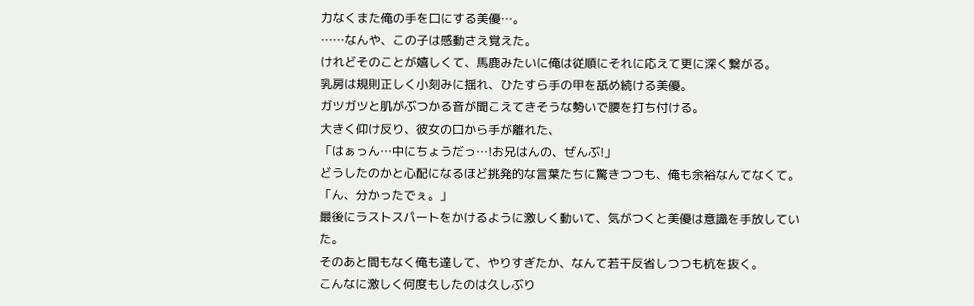力なくまた俺の手を口にする美優…。
……なんや、この子は感動さえ覚えた。
けれどそのことが嬉しくて、馬鹿みたいに俺は従順にそれに応えて更に深く繋がる。
乳房は規則正しく小刻みに揺れ、ひたすら手の甲を舐め続ける美優。
ガツガツと肌がぶつかる音が聞こえてきそうな勢いで腰を打ち付ける。
大きく仰け反り、彼女の口から手が離れた、
「はぁっん…中にちょうだっ…!お兄はんの、ぜんぶ!」
どうしたのかと心配になるほど挑発的な言葉たちに驚きつつも、俺も余裕なんてなくて。
「ん、分かったでぇ。」
最後にラストスパートをかけるように激しく動いて、気がつくと美優は意識を手放していた。
そのあと間もなく俺も達して、やりすぎたか、なんて若干反省しつつも杭を抜く。
こんなに激しく何度もしたのは久しぶり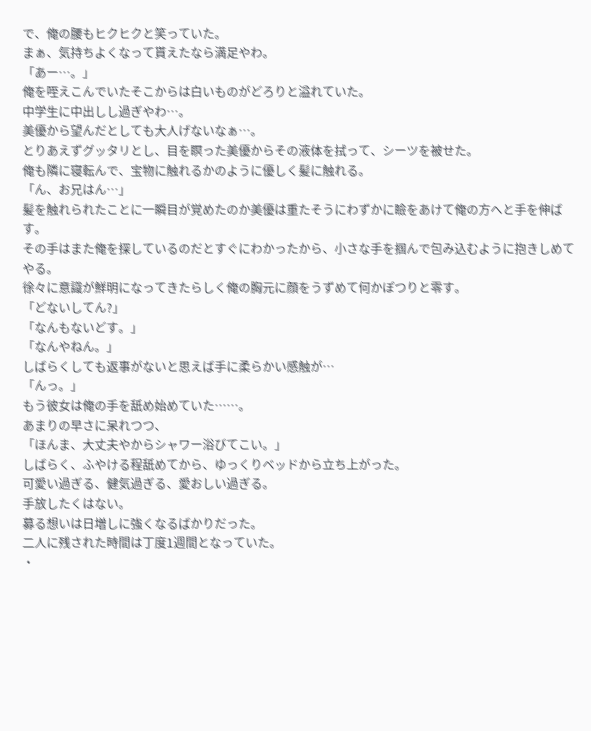で、俺の腰もヒクヒクと笑っていた。
まぁ、気持ちよくなって貰えたなら満足やわ。
「あー…。」
俺を咥えこんでいたそこからは白いものがどろりと溢れていた。
中学生に中出しし過ぎやわ…。
美優から望んだとしても大人げないなぁ…。
とりあえずグッタリとし、目を瞑った美優からその液体を拭って、シーツを被せた。
俺も隣に寝転んで、宝物に触れるかのように優しく髪に触れる。
「ん、お兄はん…」
髪を触れられたことに一瞬目が覚めたのか美優は重たそうにわずかに瞼をあけて俺の方へと手を伸ばす。
その手はまた俺を探しているのだとすぐにわかったから、小さな手を掴んで包み込むように抱きしめてやる。
徐々に意識が鮮明になってきたらしく俺の胸元に顔をうずめて何かぽつりと零す。
「どないしてん?」
「なんもないどす。」
「なんやねん。」
しばらくしても返事がないと思えば手に柔らかい感触が…
「んっ。」
もう彼女は俺の手を舐め始めていた……。
あまりの早さに呆れつつ、
「ほんま、大丈夫やからシャワー浴びてこい。」
しばらく、ふやける程舐めてから、ゆっくりベッドから立ち上がった。
可愛い過ぎる、健気過ぎる、愛おしい過ぎる。
手放したくはない。
募る想いは日増しに強くなるばかりだった。
二人に残された時間は丁度1週間となっていた。
・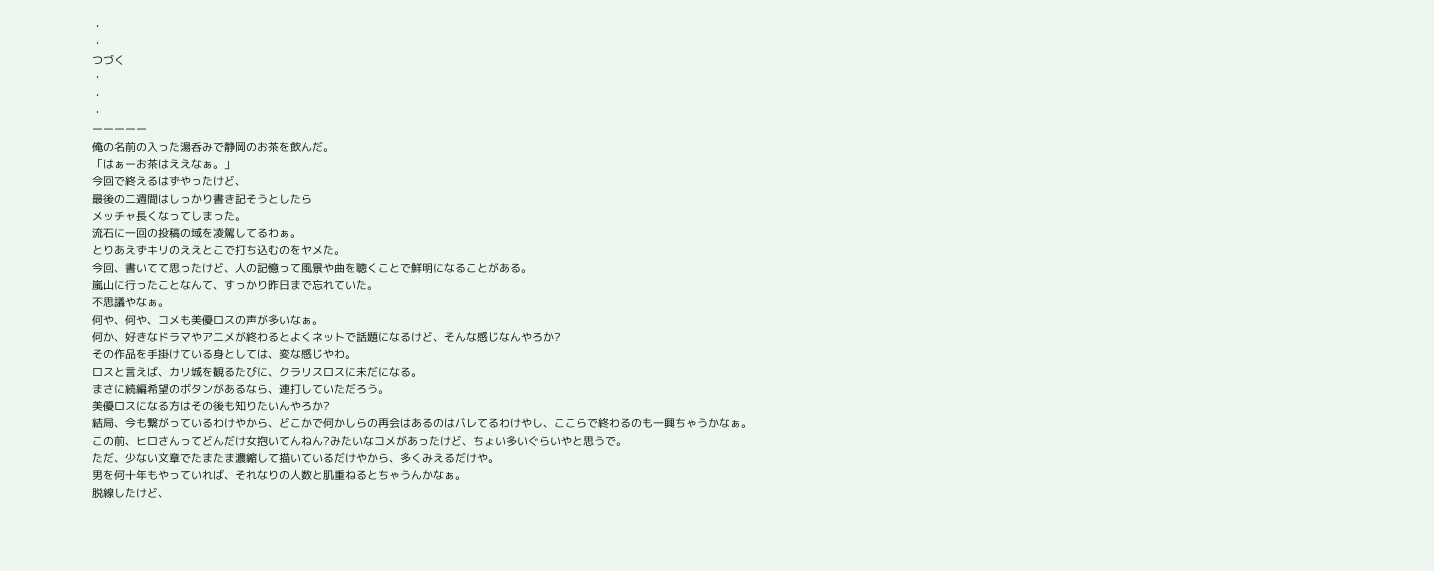・
・
つづく
・
・
・
ーーーーー
俺の名前の入った湯呑みで静岡のお茶を飲んだ。
「はぁーお茶はええなぁ。」
今回で終えるはずやったけど、
最後の二週間はしっかり書き記そうとしたら
メッチャ長くなってしまった。
流石に一回の投稿の域を凌駕してるわぁ。
とりあえずキリのええとこで打ち込むのをヤメた。
今回、書いてて思ったけど、人の記憶って風景や曲を聴くことで鮮明になることがある。
嵐山に行ったことなんて、すっかり昨日まで忘れていた。
不思議やなぁ。
何や、何や、コメも美優ロスの声が多いなぁ。
何か、好きなドラマやアニメが終わるとよくネットで話題になるけど、そんな感じなんやろか?
その作品を手掛けている身としては、変な感じやわ。
ロスと言えば、カリ城を観るたびに、クラリスロスに未だになる。
まさに続編希望のボタンがあるなら、連打していただろう。
美優ロスになる方はその後も知りたいんやろか?
結局、今も繋がっているわけやから、どこかで何かしらの再会はあるのはバレてるわけやし、ここらで終わるのも一興ちゃうかなぁ。
この前、ヒロさんってどんだけ女抱いてんねん?みたいなコメがあったけど、ちょい多いぐらいやと思うで。
ただ、少ない文章でたまたま濃縮して描いているだけやから、多くみえるだけや。
男を何十年もやっていれば、それなりの人数と肌重ねるとちゃうんかなぁ。
脱線したけど、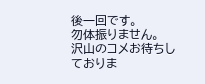後一回です。
勿体振りません。
沢山のコメお待ちしておりま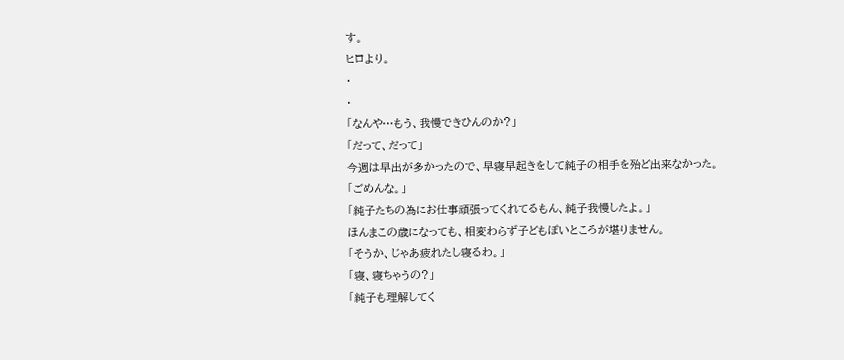す。
ヒロより。
・
・
「なんや…もう、我慢できひんのか?」
「だって、だって」
今週は早出が多かったので、早寝早起きをして純子の相手を殆ど出来なかった。
「ごめんな。」
「純子たちの為にお仕事頑張ってくれてるもん、純子我慢したよ。」
ほんまこの歳になっても、相変わらず子どもぽいところが堪りません。
「そうか、じゃあ疲れたし寝るわ。」
「寝、寝ちゃうの?」
「純子も理解してく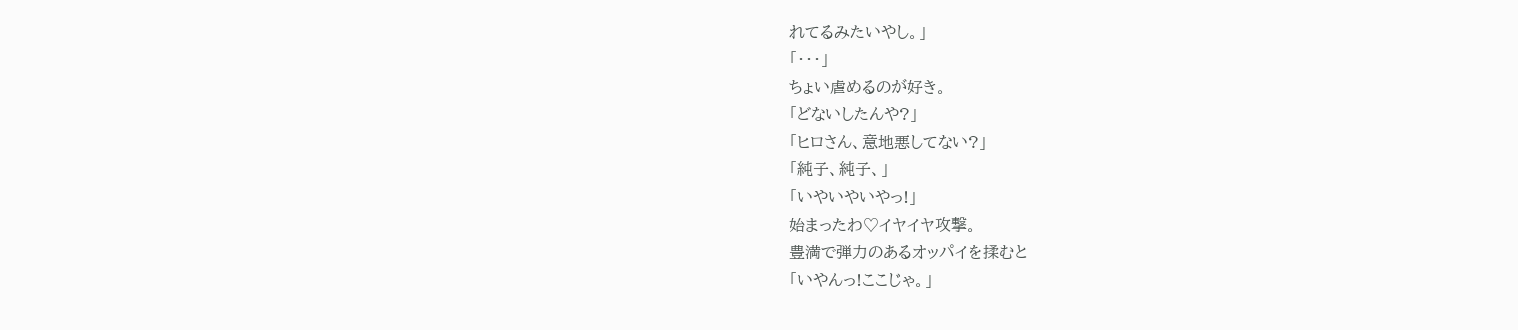れてるみたいやし。」
「・・・」
ちょい虐めるのが好き。
「どないしたんや?」
「ヒロさん、意地悪してない?」
「純子、純子、」
「いやいやいやっ!」
始まったわ♡イヤイヤ攻撃。
豊満で弾力のあるオッパイを揉むと
「いやんっ!ここじゃ。」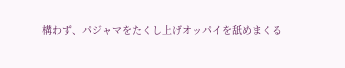構わず、パジャマをたくし上げオッパイを舐めまくる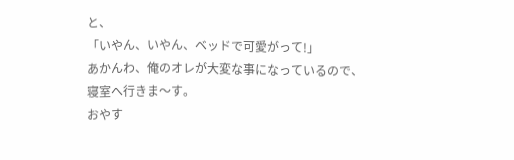と、
「いやん、いやん、ベッドで可愛がって!」
あかんわ、俺のオレが大変な事になっているので、
寝室へ行きま〜す。
おやす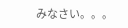みなさい。。。